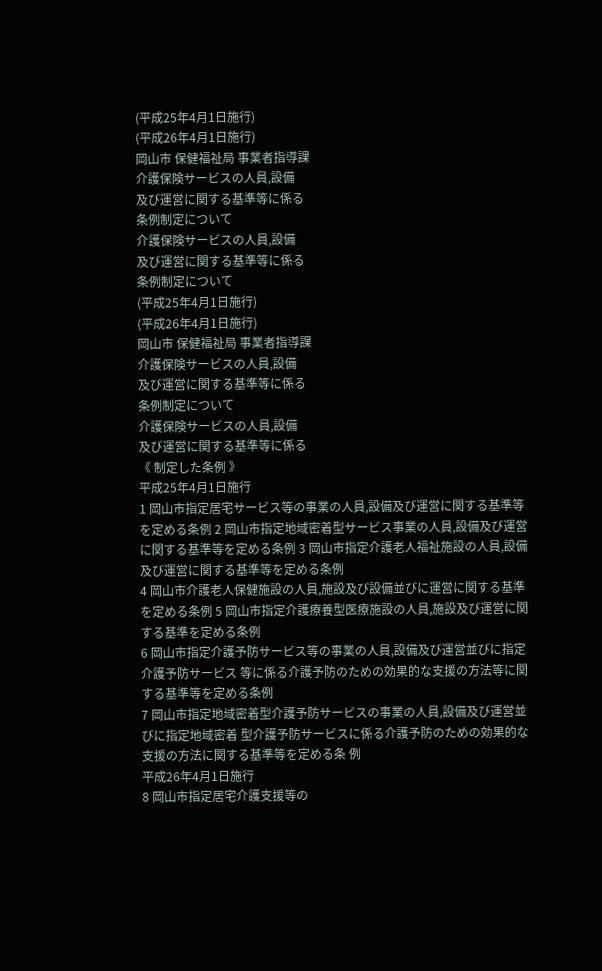(平成25年4月1日施行)
(平成26年4月1日施行)
岡山市 保健福祉局 事業者指導課
介護保険サービスの人員,設備
及び運営に関する基準等に係る
条例制定について
介護保険サービスの人員,設備
及び運営に関する基準等に係る
条例制定について
(平成25年4月1日施行)
(平成26年4月1日施行)
岡山市 保健福祉局 事業者指導課
介護保険サービスの人員,設備
及び運営に関する基準等に係る
条例制定について
介護保険サービスの人員,設備
及び運営に関する基準等に係る
《 制定した条例 》
平成25年4月1日施行
1 岡山市指定居宅サービス等の事業の人員,設備及び運営に関する基準等を定める条例 2 岡山市指定地域密着型サービス事業の人員,設備及び運営に関する基準等を定める条例 3 岡山市指定介護老人福祉施設の人員,設備及び運営に関する基準等を定める条例
4 岡山市介護老人保健施設の人員,施設及び設備並びに運営に関する基準を定める条例 5 岡山市指定介護療養型医療施設の人員,施設及び運営に関する基準を定める条例
6 岡山市指定介護予防サービス等の事業の人員,設備及び運営並びに指定介護予防サービス 等に係る介護予防のための効果的な支援の方法等に関する基準等を定める条例
7 岡山市指定地域密着型介護予防サービスの事業の人員,設備及び運営並びに指定地域密着 型介護予防サービスに係る介護予防のための効果的な支援の方法に関する基準等を定める条 例
平成26年4月1日施行
8 岡山市指定居宅介護支援等の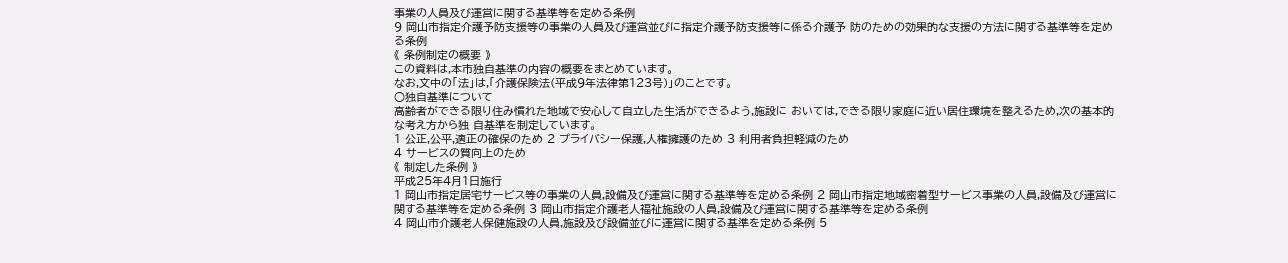事業の人員及び運営に関する基準等を定める条例
9 岡山市指定介護予防支援等の事業の人員及び運営並びに指定介護予防支援等に係る介護予 防のための効果的な支援の方法に関する基準等を定める条例
《 条例制定の概要 》
この資料は,本市独自基準の内容の概要をまとめています。
なお,文中の「法」は,「介護保険法(平成9年法律第123号)」のことです。
○独自基準について
高齢者ができる限り住み慣れた地域で安心して自立した生活ができるよう,施設に おいては,できる限り家庭に近い居住環境を整えるため,次の基本的な考え方から独 自基準を制定しています。
1 公正,公平,適正の確保のため 2 プライバシー保護,人権擁護のため 3 利用者負担軽減のため
4 サービスの質向上のため
《 制定した条例 》
平成25年4月1日施行
1 岡山市指定居宅サービス等の事業の人員,設備及び運営に関する基準等を定める条例 2 岡山市指定地域密着型サービス事業の人員,設備及び運営に関する基準等を定める条例 3 岡山市指定介護老人福祉施設の人員,設備及び運営に関する基準等を定める条例
4 岡山市介護老人保健施設の人員,施設及び設備並びに運営に関する基準を定める条例 5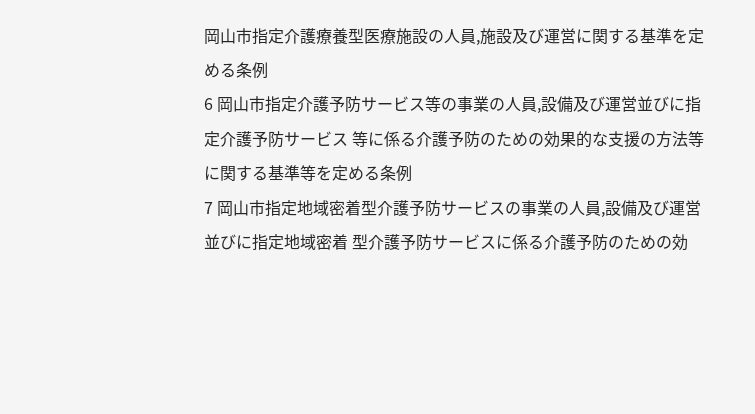岡山市指定介護療養型医療施設の人員,施設及び運営に関する基準を定める条例
6 岡山市指定介護予防サービス等の事業の人員,設備及び運営並びに指定介護予防サービス 等に係る介護予防のための効果的な支援の方法等に関する基準等を定める条例
7 岡山市指定地域密着型介護予防サービスの事業の人員,設備及び運営並びに指定地域密着 型介護予防サービスに係る介護予防のための効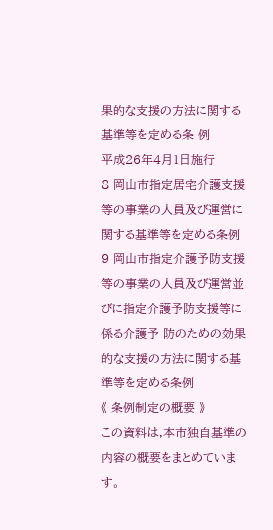果的な支援の方法に関する基準等を定める条 例
平成26年4月1日施行
8 岡山市指定居宅介護支援等の事業の人員及び運営に関する基準等を定める条例
9 岡山市指定介護予防支援等の事業の人員及び運営並びに指定介護予防支援等に係る介護予 防のための効果的な支援の方法に関する基準等を定める条例
《 条例制定の概要 》
この資料は,本市独自基準の内容の概要をまとめています。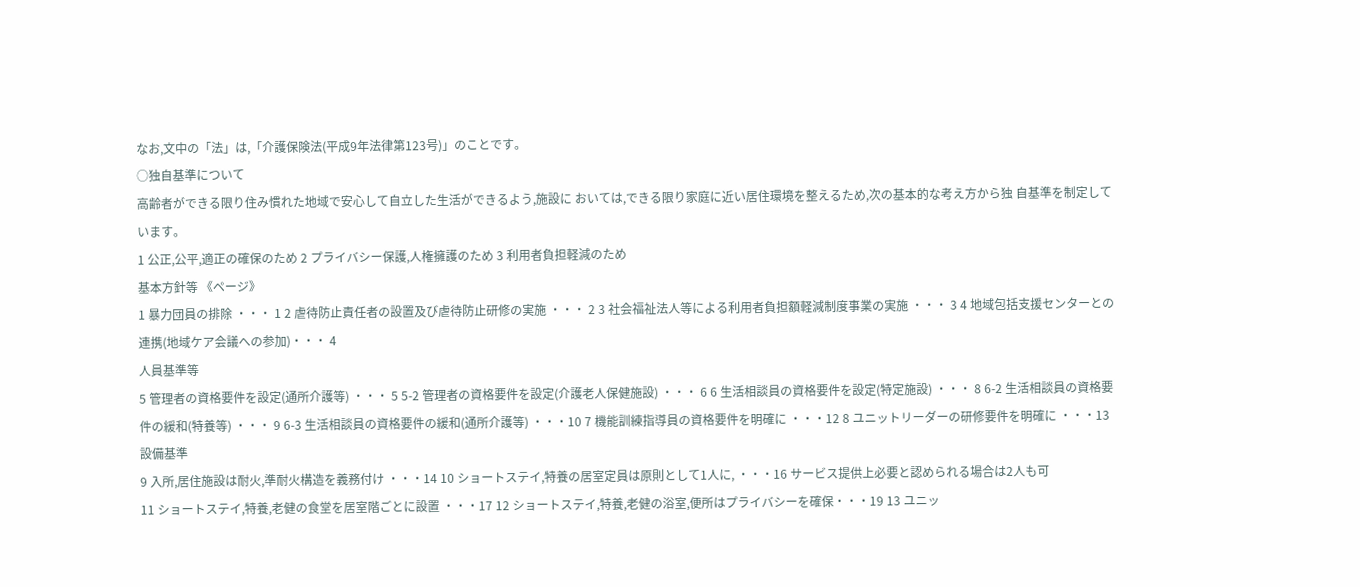なお,文中の「法」は,「介護保険法(平成9年法律第123号)」のことです。
○独自基準について
高齢者ができる限り住み慣れた地域で安心して自立した生活ができるよう,施設に おいては,できる限り家庭に近い居住環境を整えるため,次の基本的な考え方から独 自基準を制定しています。
1 公正,公平,適正の確保のため 2 プライバシー保護,人権擁護のため 3 利用者負担軽減のため
基本方針等 《ページ》
1 暴力団員の排除 ・・・ 1 2 虐待防止責任者の設置及び虐待防止研修の実施 ・・・ 2 3 社会福祉法人等による利用者負担額軽減制度事業の実施 ・・・ 3 4 地域包括支援センターとの連携(地域ケア会議への参加)・・・ 4
人員基準等
5 管理者の資格要件を設定(通所介護等) ・・・ 5 5-2 管理者の資格要件を設定(介護老人保健施設) ・・・ 6 6 生活相談員の資格要件を設定(特定施設) ・・・ 8 6-2 生活相談員の資格要件の緩和(特養等) ・・・ 9 6-3 生活相談員の資格要件の緩和(通所介護等) ・・・10 7 機能訓練指導員の資格要件を明確に ・・・12 8 ユニットリーダーの研修要件を明確に ・・・13
設備基準
9 入所,居住施設は耐火,準耐火構造を義務付け ・・・14 10 ショートステイ,特養の居室定員は原則として1人に, ・・・16 サービス提供上必要と認められる場合は2人も可
11 ショートステイ,特養,老健の食堂を居室階ごとに設置 ・・・17 12 ショートステイ,特養,老健の浴室,便所はプライバシーを確保・・・19 13 ユニッ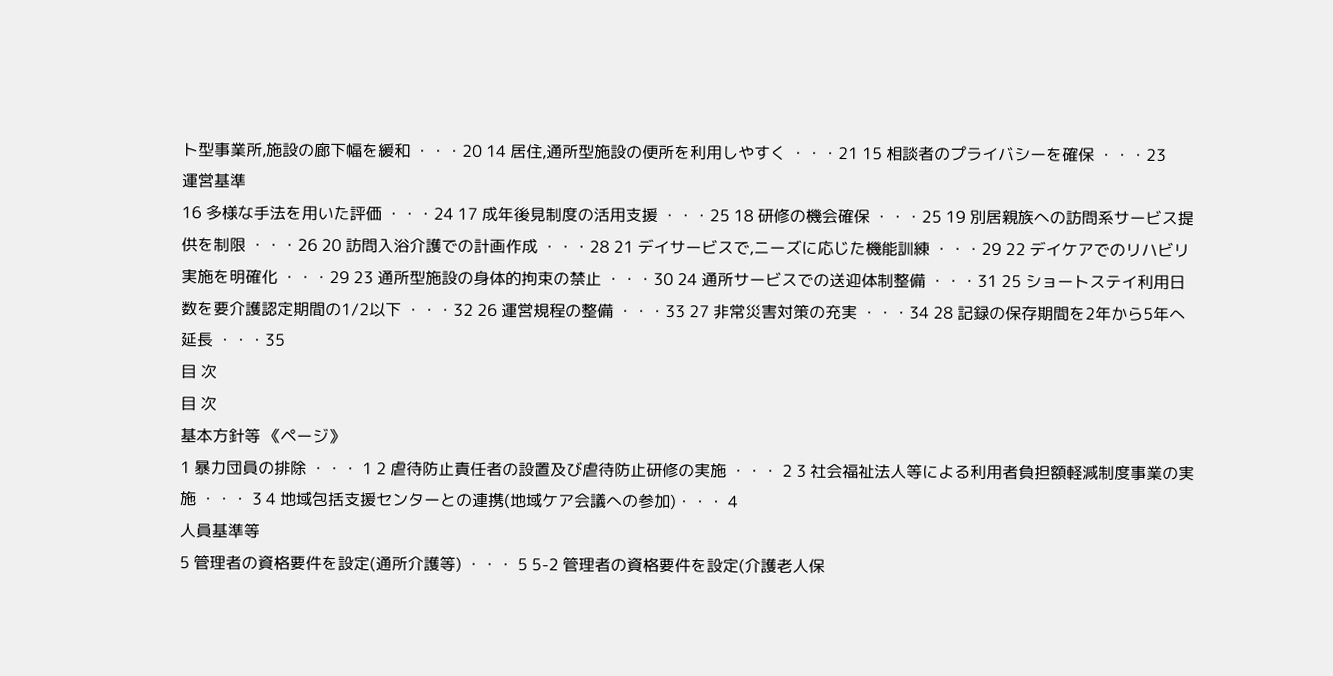ト型事業所,施設の廊下幅を緩和 ・・・20 14 居住,通所型施設の便所を利用しやすく ・・・21 15 相談者のプライバシーを確保 ・・・23
運営基準
16 多様な手法を用いた評価 ・・・24 17 成年後見制度の活用支援 ・・・25 18 研修の機会確保 ・・・25 19 別居親族への訪問系サービス提供を制限 ・・・26 20 訪問入浴介護での計画作成 ・・・28 21 デイサービスで,ニーズに応じた機能訓練 ・・・29 22 デイケアでのリハビリ実施を明確化 ・・・29 23 通所型施設の身体的拘束の禁止 ・・・30 24 通所サービスでの送迎体制整備 ・・・31 25 ショートステイ利用日数を要介護認定期間の1/2以下 ・・・32 26 運営規程の整備 ・・・33 27 非常災害対策の充実 ・・・34 28 記録の保存期間を2年から5年へ延長 ・・・35
目 次
目 次
基本方針等 《ページ》
1 暴力団員の排除 ・・・ 1 2 虐待防止責任者の設置及び虐待防止研修の実施 ・・・ 2 3 社会福祉法人等による利用者負担額軽減制度事業の実施 ・・・ 3 4 地域包括支援センターとの連携(地域ケア会議への参加)・・・ 4
人員基準等
5 管理者の資格要件を設定(通所介護等) ・・・ 5 5-2 管理者の資格要件を設定(介護老人保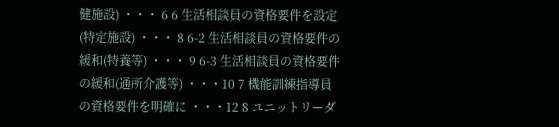健施設) ・・・ 6 6 生活相談員の資格要件を設定(特定施設) ・・・ 8 6-2 生活相談員の資格要件の緩和(特養等) ・・・ 9 6-3 生活相談員の資格要件の緩和(通所介護等) ・・・10 7 機能訓練指導員の資格要件を明確に ・・・12 8 ユニットリーダ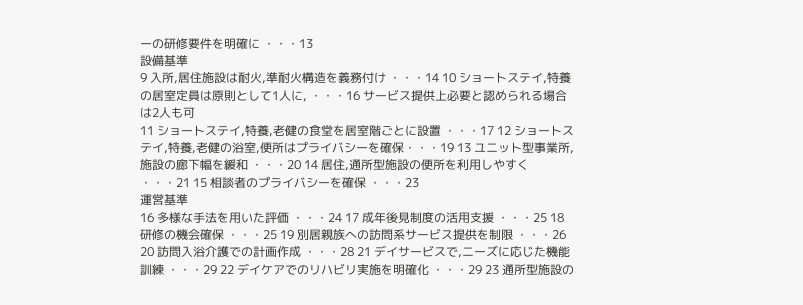ーの研修要件を明確に ・・・13
設備基準
9 入所,居住施設は耐火,準耐火構造を義務付け ・・・14 10 ショートステイ,特養の居室定員は原則として1人に, ・・・16 サービス提供上必要と認められる場合は2人も可
11 ショートステイ,特養,老健の食堂を居室階ごとに設置 ・・・17 12 ショートステイ,特養,老健の浴室,便所はプライバシーを確保・・・19 13 ユニット型事業所,施設の廊下幅を緩和 ・・・20 14 居住,通所型施設の便所を利用しやすく ・・・21 15 相談者のプライバシーを確保 ・・・23
運営基準
16 多様な手法を用いた評価 ・・・24 17 成年後見制度の活用支援 ・・・25 18 研修の機会確保 ・・・25 19 別居親族への訪問系サービス提供を制限 ・・・26 20 訪問入浴介護での計画作成 ・・・28 21 デイサービスで,ニーズに応じた機能訓練 ・・・29 22 デイケアでのリハビリ実施を明確化 ・・・29 23 通所型施設の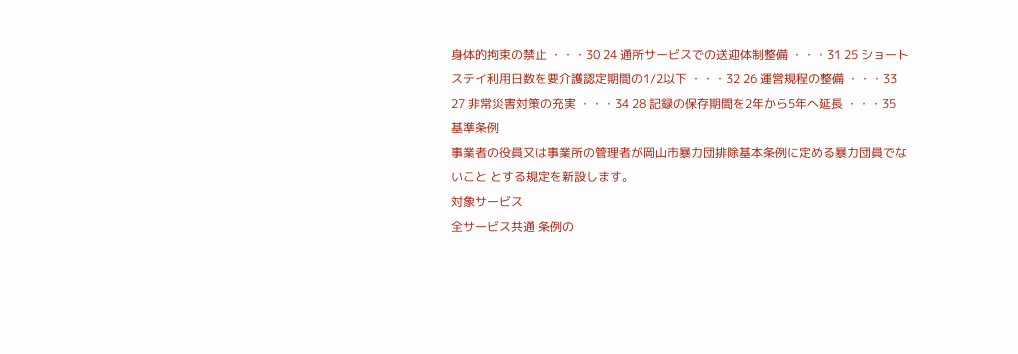身体的拘束の禁止 ・・・30 24 通所サービスでの送迎体制整備 ・・・31 25 ショートステイ利用日数を要介護認定期間の1/2以下 ・・・32 26 運営規程の整備 ・・・33 27 非常災害対策の充実 ・・・34 28 記録の保存期間を2年から5年へ延長 ・・・35
基準条例
事業者の役員又は事業所の管理者が岡山市暴力団排除基本条例に定める暴力団員でないこと とする規定を新設します。
対象サービス
全サービス共通 条例の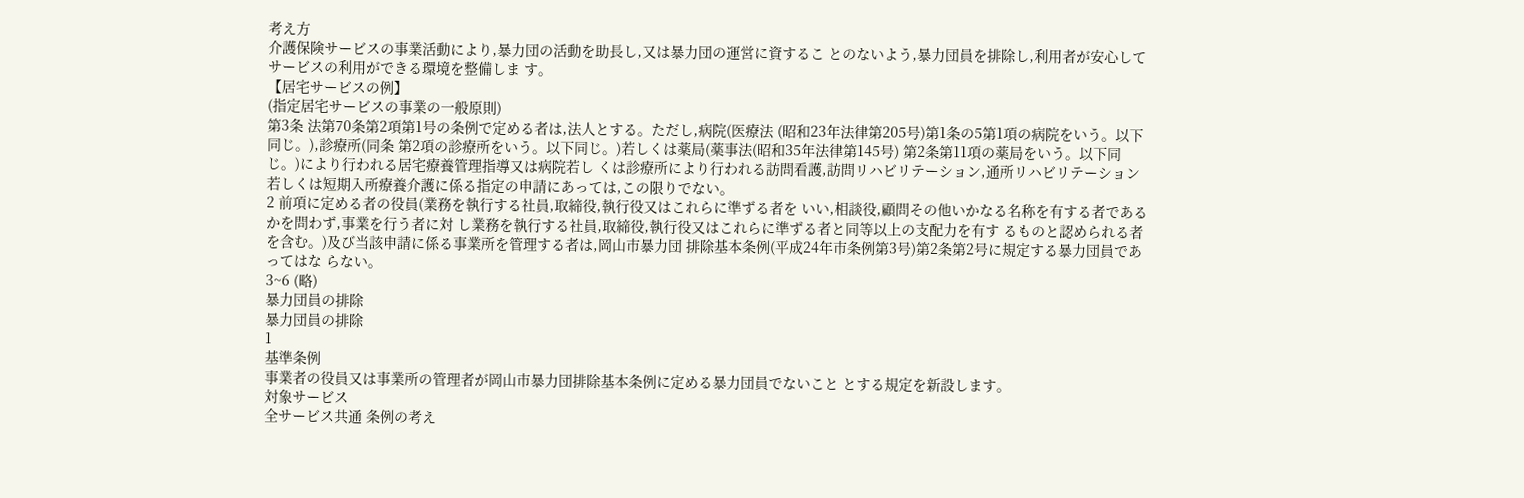考え方
介護保険サービスの事業活動により,暴力団の活動を助長し,又は暴力団の運営に資するこ とのないよう,暴力団員を排除し,利用者が安心してサービスの利用ができる環境を整備しま す。
【居宅サービスの例】
(指定居宅サービスの事業の一般原則)
第3条 法第70条第2項第1号の条例で定める者は,法人とする。ただし,病院(医療法 (昭和23年法律第205号)第1条の5第1項の病院をいう。以下同じ。),診療所(同条 第2項の診療所をいう。以下同じ。)若しくは薬局(薬事法(昭和35年法律第145号) 第2条第11項の薬局をいう。以下同じ。)により行われる居宅療養管理指導又は病院若し くは診療所により行われる訪問看護,訪問リハビリテーション,通所リハビリテーション 若しくは短期入所療養介護に係る指定の申請にあっては,この限りでない。
2 前項に定める者の役員(業務を執行する社員,取締役,執行役又はこれらに準ずる者を いい,相談役,顧問その他いかなる名称を有する者であるかを問わず,事業を行う者に対 し業務を執行する社員,取締役,執行役又はこれらに準ずる者と同等以上の支配力を有す るものと認められる者を含む。)及び当該申請に係る事業所を管理する者は,岡山市暴力団 排除基本条例(平成24年市条例第3号)第2条第2号に規定する暴力団員であってはな らない。
3~6 (略)
暴力団員の排除
暴力団員の排除
1
基準条例
事業者の役員又は事業所の管理者が岡山市暴力団排除基本条例に定める暴力団員でないこと とする規定を新設します。
対象サービス
全サービス共通 条例の考え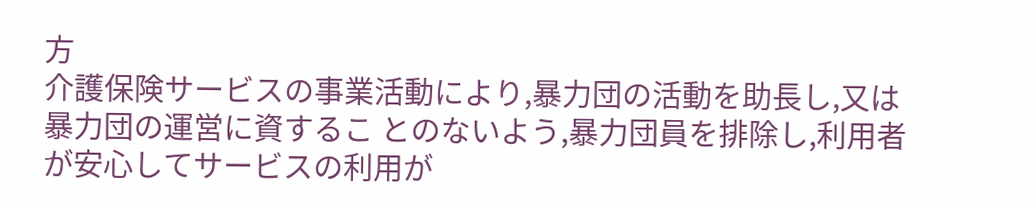方
介護保険サービスの事業活動により,暴力団の活動を助長し,又は暴力団の運営に資するこ とのないよう,暴力団員を排除し,利用者が安心してサービスの利用が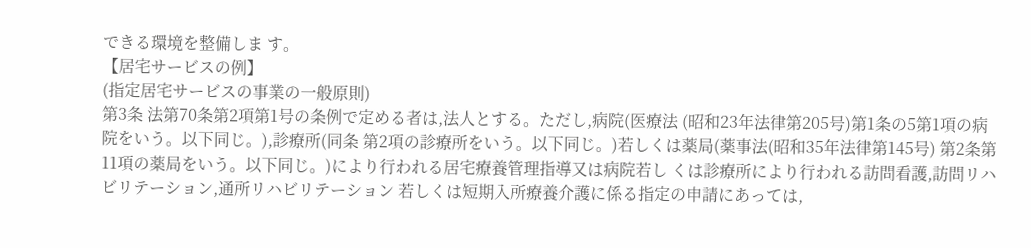できる環境を整備しま す。
【居宅サービスの例】
(指定居宅サービスの事業の一般原則)
第3条 法第70条第2項第1号の条例で定める者は,法人とする。ただし,病院(医療法 (昭和23年法律第205号)第1条の5第1項の病院をいう。以下同じ。),診療所(同条 第2項の診療所をいう。以下同じ。)若しくは薬局(薬事法(昭和35年法律第145号) 第2条第11項の薬局をいう。以下同じ。)により行われる居宅療養管理指導又は病院若し くは診療所により行われる訪問看護,訪問リハビリテーション,通所リハビリテーション 若しくは短期入所療養介護に係る指定の申請にあっては,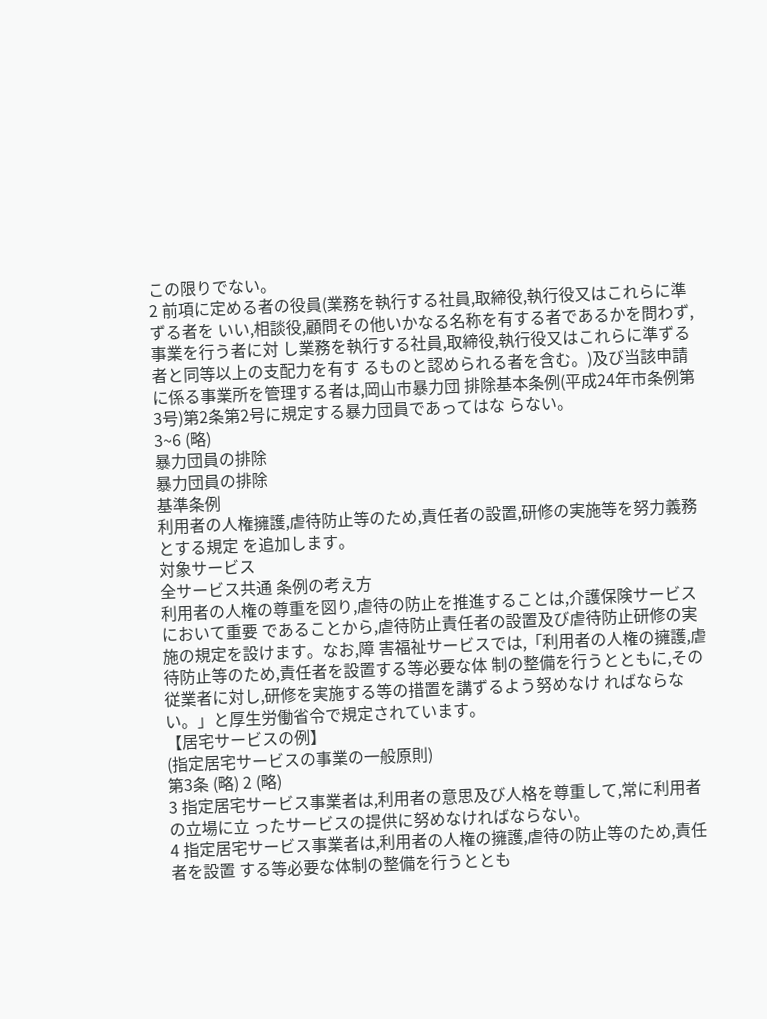この限りでない。
2 前項に定める者の役員(業務を執行する社員,取締役,執行役又はこれらに準ずる者を いい,相談役,顧問その他いかなる名称を有する者であるかを問わず,事業を行う者に対 し業務を執行する社員,取締役,執行役又はこれらに準ずる者と同等以上の支配力を有す るものと認められる者を含む。)及び当該申請に係る事業所を管理する者は,岡山市暴力団 排除基本条例(平成24年市条例第3号)第2条第2号に規定する暴力団員であってはな らない。
3~6 (略)
暴力団員の排除
暴力団員の排除
基準条例
利用者の人権擁護,虐待防止等のため,責任者の設置,研修の実施等を努力義務とする規定 を追加します。
対象サービス
全サービス共通 条例の考え方
利用者の人権の尊重を図り,虐待の防止を推進することは,介護保険サービスにおいて重要 であることから,虐待防止責任者の設置及び虐待防止研修の実施の規定を設けます。なお,障 害福祉サービスでは,「利用者の人権の擁護,虐待防止等のため,責任者を設置する等必要な体 制の整備を行うとともに,その従業者に対し,研修を実施する等の措置を講ずるよう努めなけ ればならない。」と厚生労働省令で規定されています。
【居宅サービスの例】
(指定居宅サービスの事業の一般原則)
第3条 (略) 2 (略)
3 指定居宅サービス事業者は,利用者の意思及び人格を尊重して,常に利用者の立場に立 ったサービスの提供に努めなければならない。
4 指定居宅サービス事業者は,利用者の人権の擁護,虐待の防止等のため,責任者を設置 する等必要な体制の整備を行うととも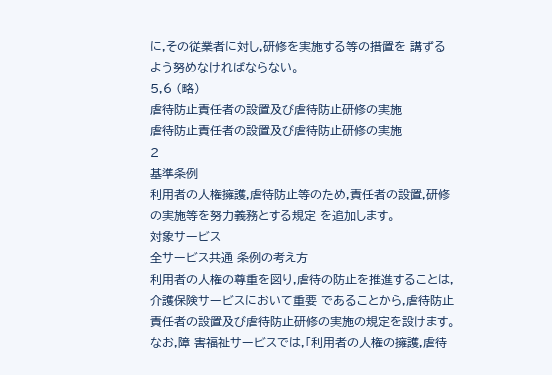に,その従業者に対し,研修を実施する等の措置を 講ずるよう努めなければならない。
5,6 (略)
虐待防止責任者の設置及び虐待防止研修の実施
虐待防止責任者の設置及び虐待防止研修の実施
2
基準条例
利用者の人権擁護,虐待防止等のため,責任者の設置,研修の実施等を努力義務とする規定 を追加します。
対象サービス
全サービス共通 条例の考え方
利用者の人権の尊重を図り,虐待の防止を推進することは,介護保険サービスにおいて重要 であることから,虐待防止責任者の設置及び虐待防止研修の実施の規定を設けます。なお,障 害福祉サービスでは,「利用者の人権の擁護,虐待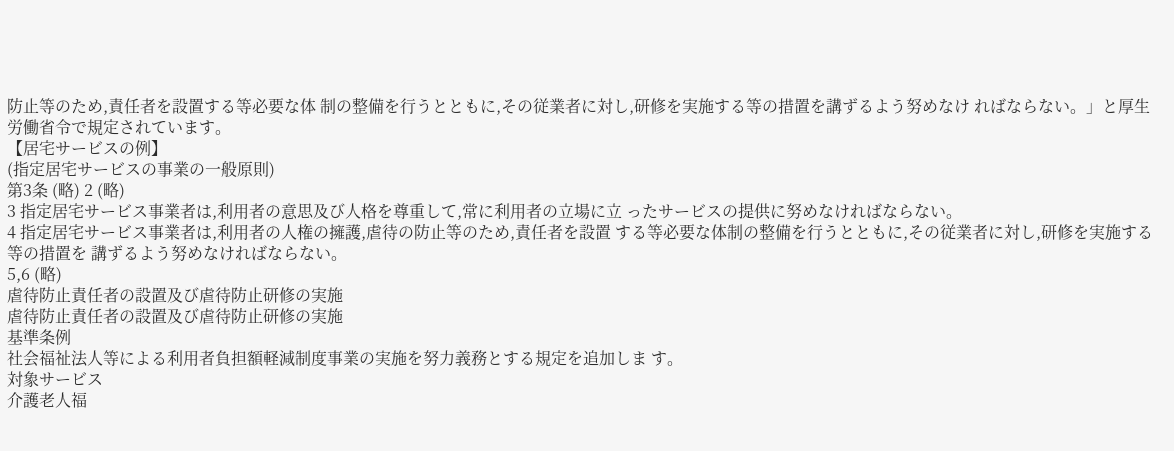防止等のため,責任者を設置する等必要な体 制の整備を行うとともに,その従業者に対し,研修を実施する等の措置を講ずるよう努めなけ ればならない。」と厚生労働省令で規定されています。
【居宅サービスの例】
(指定居宅サービスの事業の一般原則)
第3条 (略) 2 (略)
3 指定居宅サービス事業者は,利用者の意思及び人格を尊重して,常に利用者の立場に立 ったサービスの提供に努めなければならない。
4 指定居宅サービス事業者は,利用者の人権の擁護,虐待の防止等のため,責任者を設置 する等必要な体制の整備を行うとともに,その従業者に対し,研修を実施する等の措置を 講ずるよう努めなければならない。
5,6 (略)
虐待防止責任者の設置及び虐待防止研修の実施
虐待防止責任者の設置及び虐待防止研修の実施
基準条例
社会福祉法人等による利用者負担額軽減制度事業の実施を努力義務とする規定を追加しま す。
対象サービス
介護老人福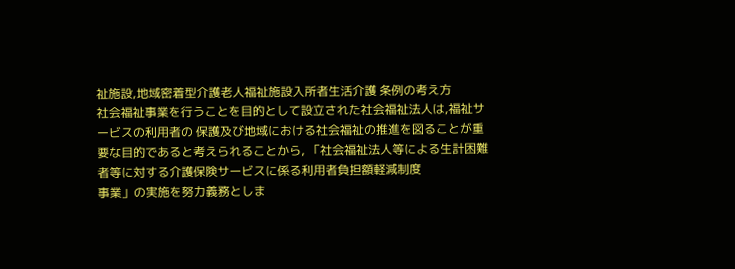祉施設,地域密着型介護老人福祉施設入所者生活介護 条例の考え方
社会福祉事業を行うことを目的として設立された社会福祉法人は,福祉サービスの利用者の 保護及び地域における社会福祉の推進を図ることが重要な目的であると考えられることから, 「社会福祉法人等による生計困難者等に対する介護保険サービスに係る利用者負担額軽減制度
事業」の実施を努力義務としま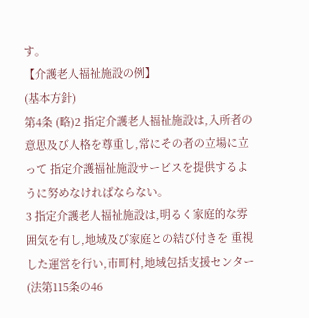す。
【介護老人福祉施設の例】
(基本方針)
第4条 (略)2 指定介護老人福祉施設は,入所者の意思及び人格を尊重し,常にその者の立場に立って 指定介護福祉施設サービスを提供するように努めなければならない。
3 指定介護老人福祉施設は,明るく家庭的な雰囲気を有し,地域及び家庭との結び付きを 重視した運営を行い,市町村,地域包括支援センター(法第115条の46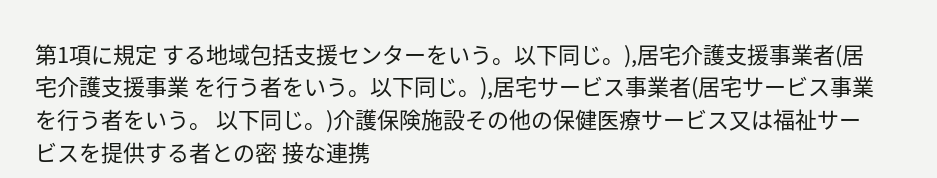第1項に規定 する地域包括支援センターをいう。以下同じ。),居宅介護支援事業者(居宅介護支援事業 を行う者をいう。以下同じ。),居宅サービス事業者(居宅サービス事業を行う者をいう。 以下同じ。)介護保険施設その他の保健医療サービス又は福祉サービスを提供する者との密 接な連携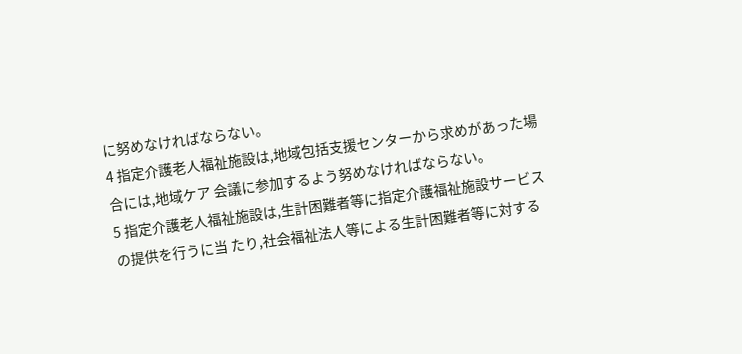に努めなければならない。
4 指定介護老人福祉施設は,地域包括支援センターから求めがあった場合には,地域ケア 会議に参加するよう努めなければならない。
5 指定介護老人福祉施設は,生計困難者等に指定介護福祉施設サービスの提供を行うに当 たり,社会福祉法人等による生計困難者等に対する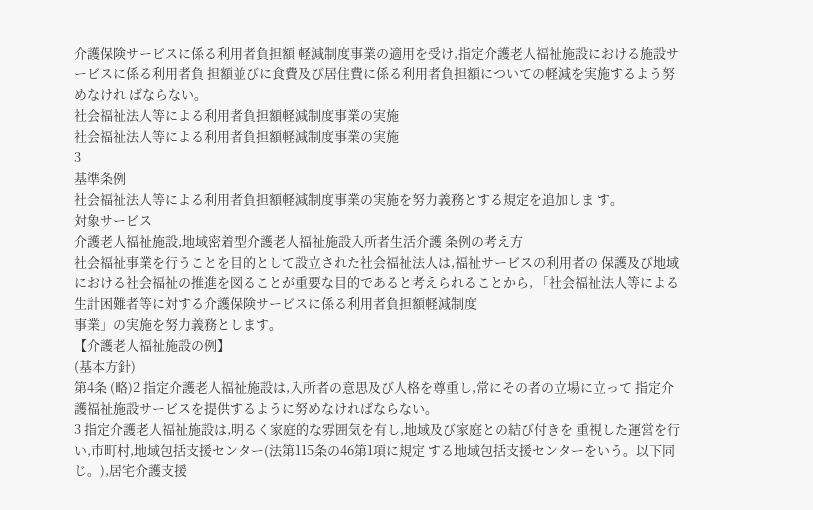介護保険サービスに係る利用者負担額 軽減制度事業の適用を受け,指定介護老人福祉施設における施設サービスに係る利用者負 担額並びに食費及び居住費に係る利用者負担額についての軽減を実施するよう努めなけれ ばならない。
社会福祉法人等による利用者負担額軽減制度事業の実施
社会福祉法人等による利用者負担額軽減制度事業の実施
3
基準条例
社会福祉法人等による利用者負担額軽減制度事業の実施を努力義務とする規定を追加しま す。
対象サービス
介護老人福祉施設,地域密着型介護老人福祉施設入所者生活介護 条例の考え方
社会福祉事業を行うことを目的として設立された社会福祉法人は,福祉サービスの利用者の 保護及び地域における社会福祉の推進を図ることが重要な目的であると考えられることから, 「社会福祉法人等による生計困難者等に対する介護保険サービスに係る利用者負担額軽減制度
事業」の実施を努力義務とします。
【介護老人福祉施設の例】
(基本方針)
第4条 (略)2 指定介護老人福祉施設は,入所者の意思及び人格を尊重し,常にその者の立場に立って 指定介護福祉施設サービスを提供するように努めなければならない。
3 指定介護老人福祉施設は,明るく家庭的な雰囲気を有し,地域及び家庭との結び付きを 重視した運営を行い,市町村,地域包括支援センター(法第115条の46第1項に規定 する地域包括支援センターをいう。以下同じ。),居宅介護支援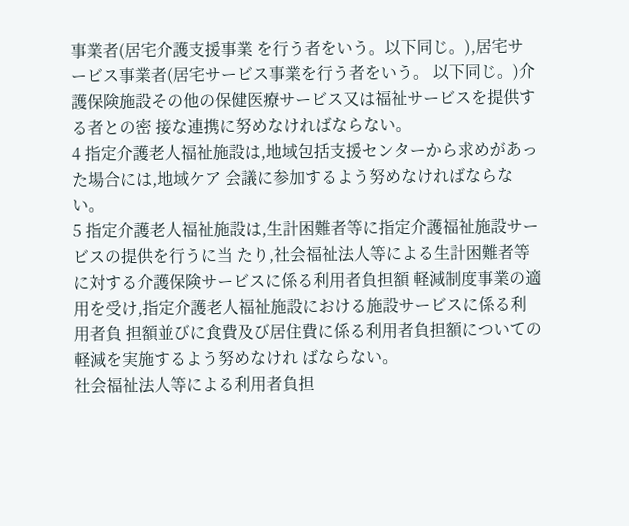事業者(居宅介護支援事業 を行う者をいう。以下同じ。),居宅サービス事業者(居宅サービス事業を行う者をいう。 以下同じ。)介護保険施設その他の保健医療サービス又は福祉サービスを提供する者との密 接な連携に努めなければならない。
4 指定介護老人福祉施設は,地域包括支援センターから求めがあった場合には,地域ケア 会議に参加するよう努めなければならない。
5 指定介護老人福祉施設は,生計困難者等に指定介護福祉施設サービスの提供を行うに当 たり,社会福祉法人等による生計困難者等に対する介護保険サービスに係る利用者負担額 軽減制度事業の適用を受け,指定介護老人福祉施設における施設サービスに係る利用者負 担額並びに食費及び居住費に係る利用者負担額についての軽減を実施するよう努めなけれ ばならない。
社会福祉法人等による利用者負担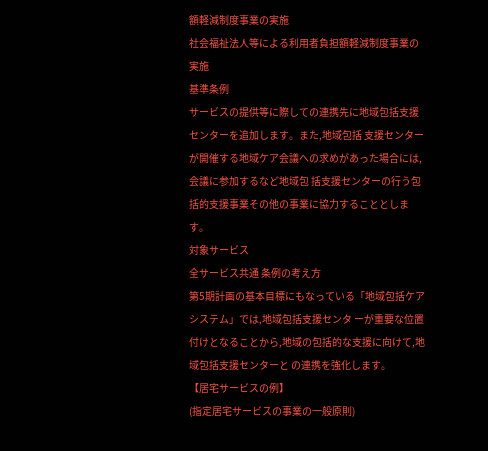額軽減制度事業の実施
社会福祉法人等による利用者負担額軽減制度事業の実施
基準条例
サービスの提供等に際しての連携先に地域包括支援センターを追加します。また,地域包括 支援センターが開催する地域ケア会議への求めがあった場合には,会議に参加するなど地域包 括支援センターの行う包括的支援事業その他の事業に協力することとします。
対象サービス
全サービス共通 条例の考え方
第5期計画の基本目標にもなっている「地域包括ケアシステム」では,地域包括支援センタ ーが重要な位置付けとなることから,地域の包括的な支援に向けて,地域包括支援センターと の連携を強化します。
【居宅サービスの例】
(指定居宅サービスの事業の一般原則)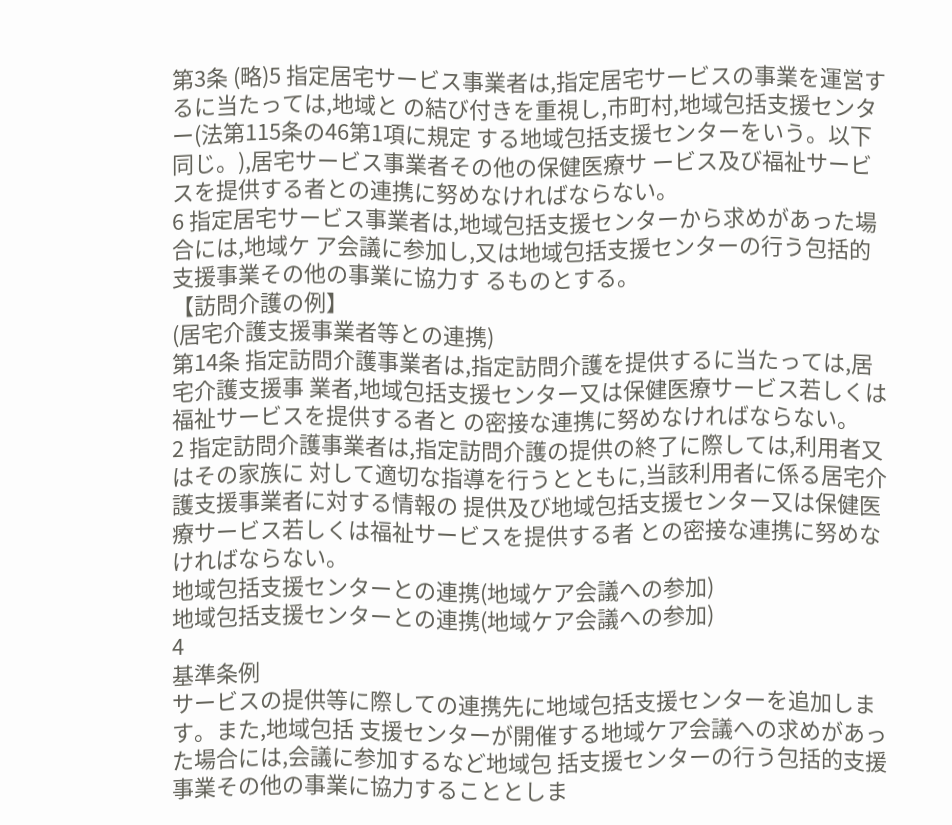第3条 (略)5 指定居宅サービス事業者は,指定居宅サービスの事業を運営するに当たっては,地域と の結び付きを重視し,市町村,地域包括支援センター(法第115条の46第1項に規定 する地域包括支援センターをいう。以下同じ。),居宅サービス事業者その他の保健医療サ ービス及び福祉サービスを提供する者との連携に努めなければならない。
6 指定居宅サービス事業者は,地域包括支援センターから求めがあった場合には,地域ケ ア会議に参加し,又は地域包括支援センターの行う包括的支援事業その他の事業に協力す るものとする。
【訪問介護の例】
(居宅介護支援事業者等との連携)
第14条 指定訪問介護事業者は,指定訪問介護を提供するに当たっては,居宅介護支援事 業者,地域包括支援センター又は保健医療サービス若しくは福祉サービスを提供する者と の密接な連携に努めなければならない。
2 指定訪問介護事業者は,指定訪問介護の提供の終了に際しては,利用者又はその家族に 対して適切な指導を行うとともに,当該利用者に係る居宅介護支援事業者に対する情報の 提供及び地域包括支援センター又は保健医療サービス若しくは福祉サービスを提供する者 との密接な連携に努めなければならない。
地域包括支援センターとの連携(地域ケア会議への参加)
地域包括支援センターとの連携(地域ケア会議への参加)
4
基準条例
サービスの提供等に際しての連携先に地域包括支援センターを追加します。また,地域包括 支援センターが開催する地域ケア会議への求めがあった場合には,会議に参加するなど地域包 括支援センターの行う包括的支援事業その他の事業に協力することとしま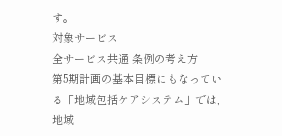す。
対象サービス
全サービス共通 条例の考え方
第5期計画の基本目標にもなっている「地域包括ケアシステム」では,地域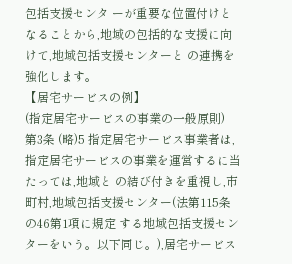包括支援センタ ーが重要な位置付けとなることから,地域の包括的な支援に向けて,地域包括支援センターと の連携を強化します。
【居宅サービスの例】
(指定居宅サービスの事業の一般原則)
第3条 (略)5 指定居宅サービス事業者は,指定居宅サービスの事業を運営するに当たっては,地域と の結び付きを重視し,市町村,地域包括支援センター(法第115条の46第1項に規定 する地域包括支援センターをいう。以下同じ。),居宅サービス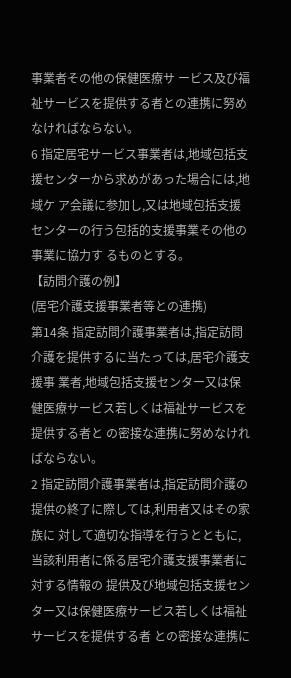事業者その他の保健医療サ ービス及び福祉サービスを提供する者との連携に努めなければならない。
6 指定居宅サービス事業者は,地域包括支援センターから求めがあった場合には,地域ケ ア会議に参加し,又は地域包括支援センターの行う包括的支援事業その他の事業に協力す るものとする。
【訪問介護の例】
(居宅介護支援事業者等との連携)
第14条 指定訪問介護事業者は,指定訪問介護を提供するに当たっては,居宅介護支援事 業者,地域包括支援センター又は保健医療サービス若しくは福祉サービスを提供する者と の密接な連携に努めなければならない。
2 指定訪問介護事業者は,指定訪問介護の提供の終了に際しては,利用者又はその家族に 対して適切な指導を行うとともに,当該利用者に係る居宅介護支援事業者に対する情報の 提供及び地域包括支援センター又は保健医療サービス若しくは福祉サービスを提供する者 との密接な連携に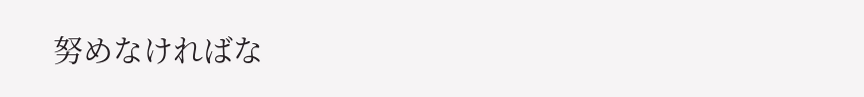努めなければな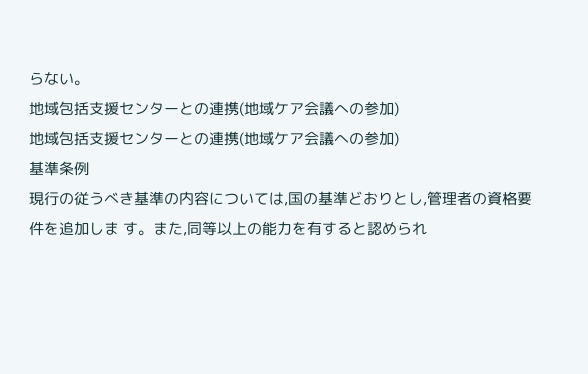らない。
地域包括支援センターとの連携(地域ケア会議への参加)
地域包括支援センターとの連携(地域ケア会議への参加)
基準条例
現行の従うべき基準の内容については,国の基準どおりとし,管理者の資格要件を追加しま す。また,同等以上の能力を有すると認められ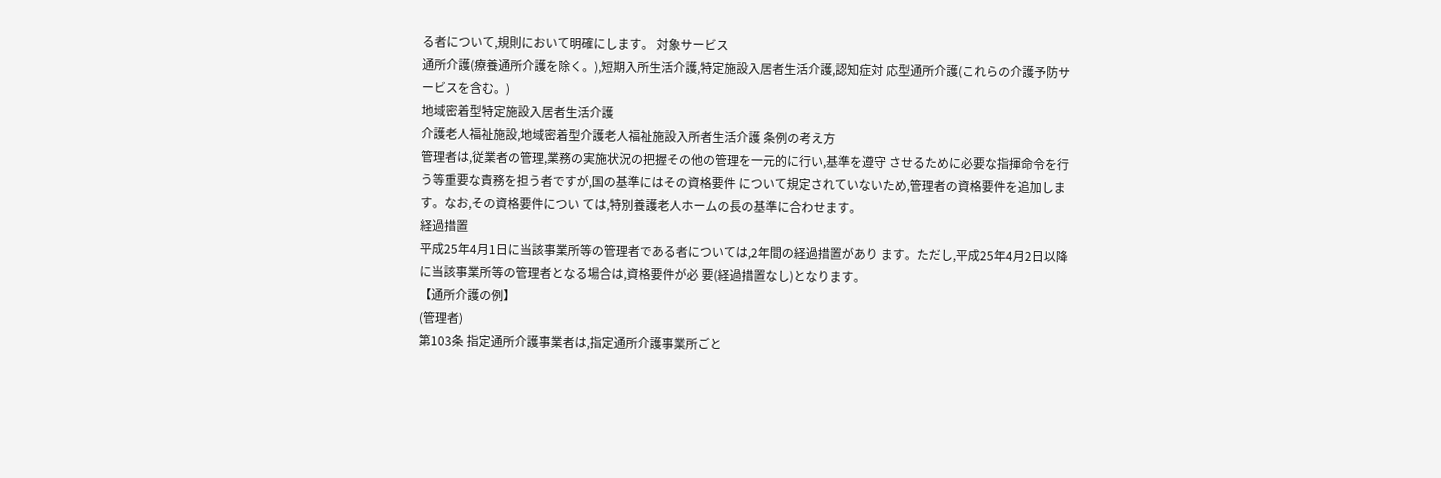る者について,規則において明確にします。 対象サービス
通所介護(療養通所介護を除く。),短期入所生活介護,特定施設入居者生活介護,認知症対 応型通所介護(これらの介護予防サービスを含む。)
地域密着型特定施設入居者生活介護
介護老人福祉施設,地域密着型介護老人福祉施設入所者生活介護 条例の考え方
管理者は,従業者の管理,業務の実施状況の把握その他の管理を一元的に行い,基準を遵守 させるために必要な指揮命令を行う等重要な責務を担う者ですが,国の基準にはその資格要件 について規定されていないため,管理者の資格要件を追加します。なお,その資格要件につい ては,特別養護老人ホームの長の基準に合わせます。
経過措置
平成25年4月1日に当該事業所等の管理者である者については,2年間の経過措置があり ます。ただし,平成25年4月2日以降に当該事業所等の管理者となる場合は,資格要件が必 要(経過措置なし)となります。
【通所介護の例】
(管理者)
第103条 指定通所介護事業者は,指定通所介護事業所ごと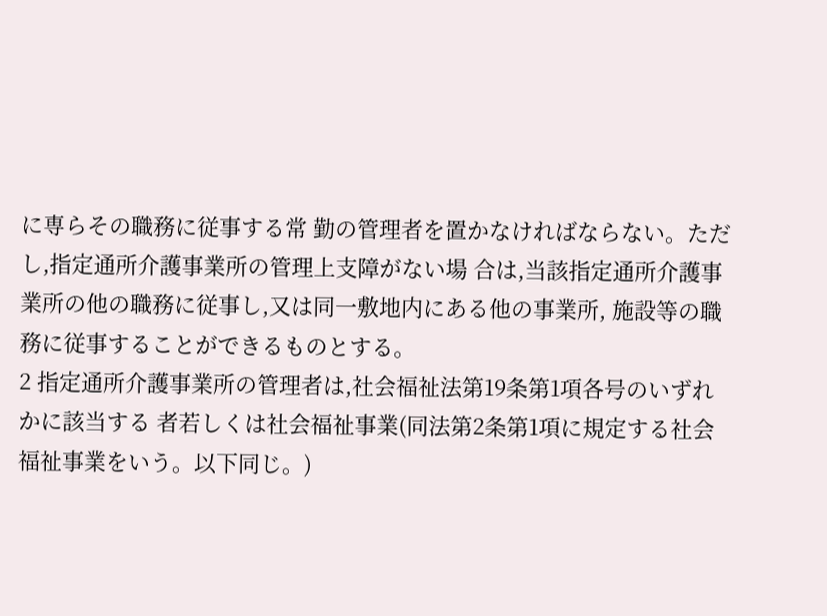に専らその職務に従事する常 勤の管理者を置かなければならない。ただし,指定通所介護事業所の管理上支障がない場 合は,当該指定通所介護事業所の他の職務に従事し,又は同一敷地内にある他の事業所, 施設等の職務に従事することができるものとする。
2 指定通所介護事業所の管理者は,社会福祉法第19条第1項各号のいずれかに該当する 者若しくは社会福祉事業(同法第2条第1項に規定する社会福祉事業をいう。以下同じ。)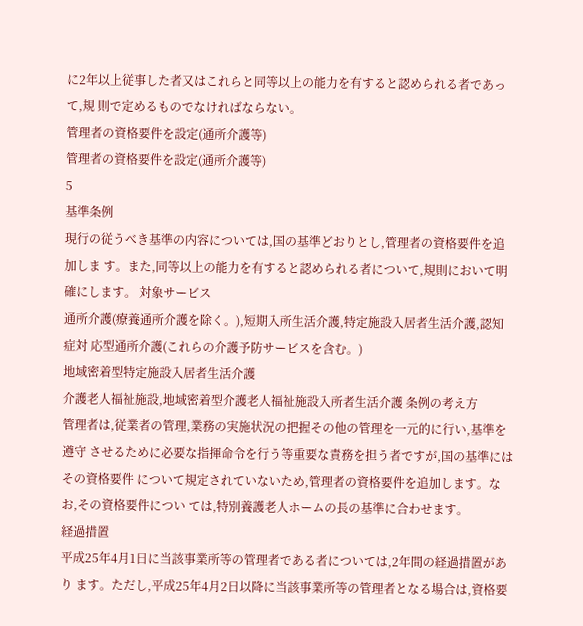に2年以上従事した者又はこれらと同等以上の能力を有すると認められる者であって,規 則で定めるものでなければならない。
管理者の資格要件を設定(通所介護等)
管理者の資格要件を設定(通所介護等)
5
基準条例
現行の従うべき基準の内容については,国の基準どおりとし,管理者の資格要件を追加しま す。また,同等以上の能力を有すると認められる者について,規則において明確にします。 対象サービス
通所介護(療養通所介護を除く。),短期入所生活介護,特定施設入居者生活介護,認知症対 応型通所介護(これらの介護予防サービスを含む。)
地域密着型特定施設入居者生活介護
介護老人福祉施設,地域密着型介護老人福祉施設入所者生活介護 条例の考え方
管理者は,従業者の管理,業務の実施状況の把握その他の管理を一元的に行い,基準を遵守 させるために必要な指揮命令を行う等重要な責務を担う者ですが,国の基準にはその資格要件 について規定されていないため,管理者の資格要件を追加します。なお,その資格要件につい ては,特別養護老人ホームの長の基準に合わせます。
経過措置
平成25年4月1日に当該事業所等の管理者である者については,2年間の経過措置があり ます。ただし,平成25年4月2日以降に当該事業所等の管理者となる場合は,資格要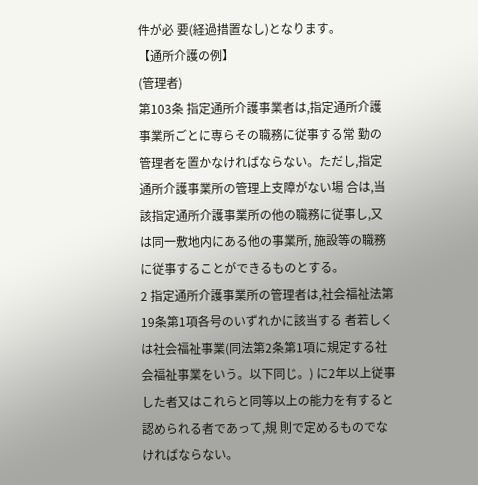件が必 要(経過措置なし)となります。
【通所介護の例】
(管理者)
第103条 指定通所介護事業者は,指定通所介護事業所ごとに専らその職務に従事する常 勤の管理者を置かなければならない。ただし,指定通所介護事業所の管理上支障がない場 合は,当該指定通所介護事業所の他の職務に従事し,又は同一敷地内にある他の事業所, 施設等の職務に従事することができるものとする。
2 指定通所介護事業所の管理者は,社会福祉法第19条第1項各号のいずれかに該当する 者若しくは社会福祉事業(同法第2条第1項に規定する社会福祉事業をいう。以下同じ。) に2年以上従事した者又はこれらと同等以上の能力を有すると認められる者であって,規 則で定めるものでなければならない。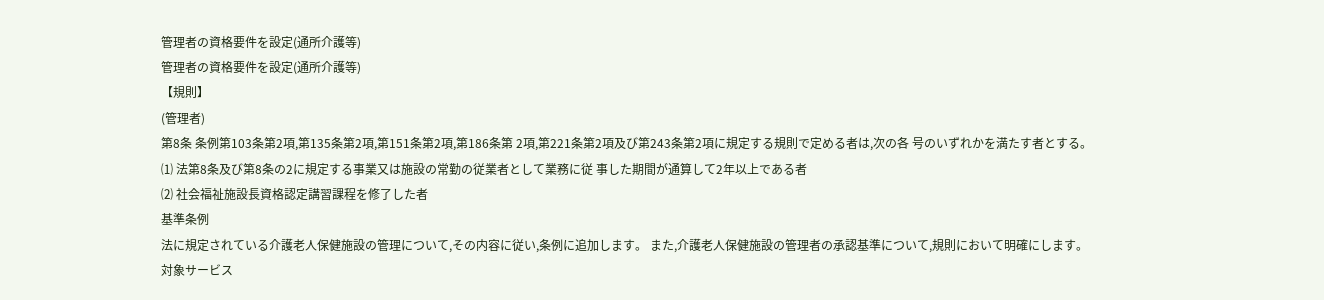管理者の資格要件を設定(通所介護等)
管理者の資格要件を設定(通所介護等)
【規則】
(管理者)
第8条 条例第103条第2項,第135条第2項,第151条第2項,第186条第 2項,第221条第2項及び第243条第2項に規定する規則で定める者は,次の各 号のいずれかを満たす者とする。
⑴ 法第8条及び第8条の2に規定する事業又は施設の常勤の従業者として業務に従 事した期間が通算して2年以上である者
⑵ 社会福祉施設長資格認定講習課程を修了した者
基準条例
法に規定されている介護老人保健施設の管理について,その内容に従い,条例に追加します。 また,介護老人保健施設の管理者の承認基準について,規則において明確にします。
対象サービス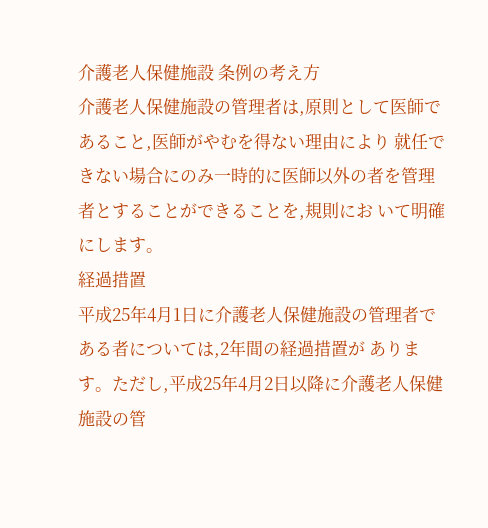介護老人保健施設 条例の考え方
介護老人保健施設の管理者は,原則として医師であること,医師がやむを得ない理由により 就任できない場合にのみ一時的に医師以外の者を管理者とすることができることを,規則にお いて明確にします。
経過措置
平成25年4月1日に介護老人保健施設の管理者である者については,2年間の経過措置が あります。ただし,平成25年4月2日以降に介護老人保健施設の管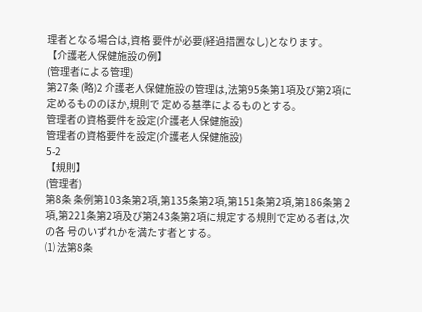理者となる場合は,資格 要件が必要(経過措置なし)となります。
【介護老人保健施設の例】
(管理者による管理)
第27条 (略)2 介護老人保健施設の管理は,法第95条第1項及び第2項に定めるもののほか,規則で 定める基準によるものとする。
管理者の資格要件を設定(介護老人保健施設)
管理者の資格要件を設定(介護老人保健施設)
5-2
【規則】
(管理者)
第8条 条例第103条第2項,第135条第2項,第151条第2項,第186条第 2項,第221条第2項及び第243条第2項に規定する規則で定める者は,次の各 号のいずれかを満たす者とする。
⑴ 法第8条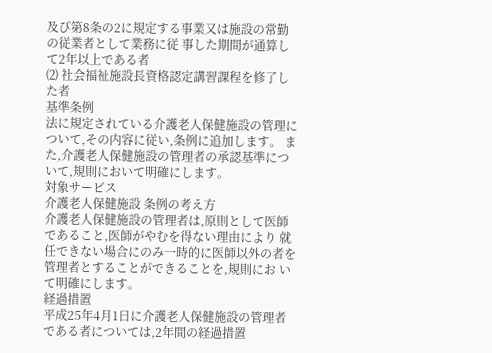及び第8条の2に規定する事業又は施設の常勤の従業者として業務に従 事した期間が通算して2年以上である者
⑵ 社会福祉施設長資格認定講習課程を修了した者
基準条例
法に規定されている介護老人保健施設の管理について,その内容に従い,条例に追加します。 また,介護老人保健施設の管理者の承認基準について,規則において明確にします。
対象サービス
介護老人保健施設 条例の考え方
介護老人保健施設の管理者は,原則として医師であること,医師がやむを得ない理由により 就任できない場合にのみ一時的に医師以外の者を管理者とすることができることを,規則にお いて明確にします。
経過措置
平成25年4月1日に介護老人保健施設の管理者である者については,2年間の経過措置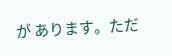が あります。ただ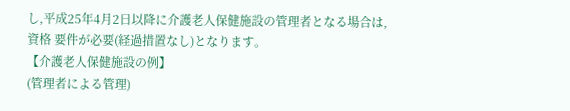し,平成25年4月2日以降に介護老人保健施設の管理者となる場合は,資格 要件が必要(経過措置なし)となります。
【介護老人保健施設の例】
(管理者による管理)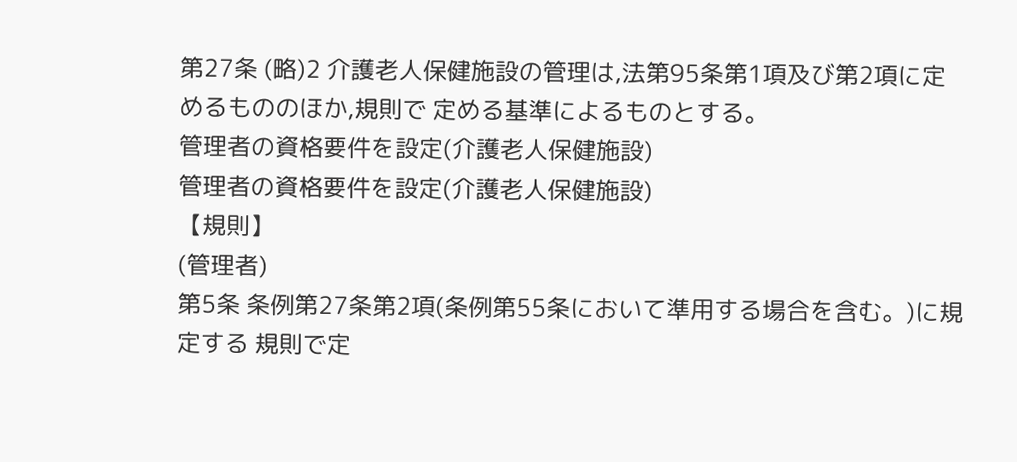第27条 (略)2 介護老人保健施設の管理は,法第95条第1項及び第2項に定めるもののほか,規則で 定める基準によるものとする。
管理者の資格要件を設定(介護老人保健施設)
管理者の資格要件を設定(介護老人保健施設)
【規則】
(管理者)
第5条 条例第27条第2項(条例第55条において準用する場合を含む。)に規定する 規則で定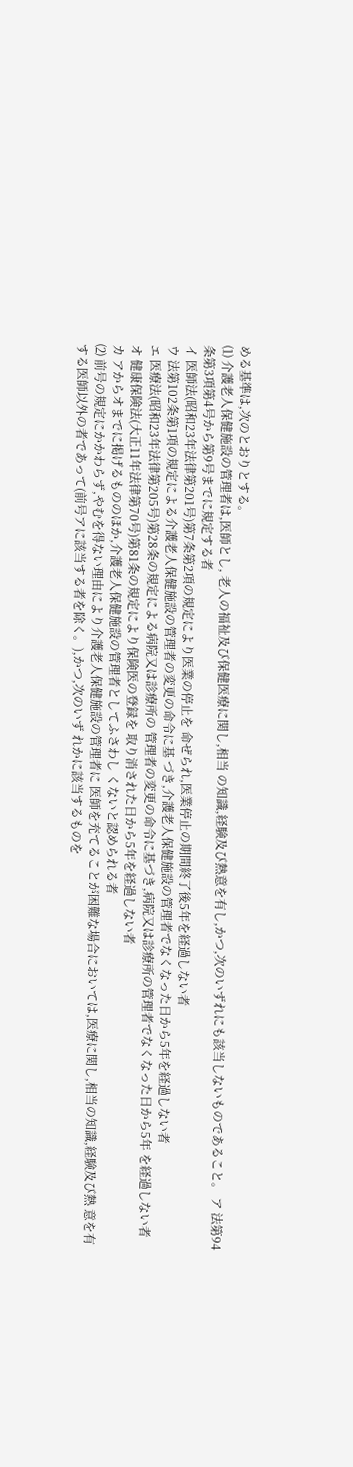める基準は,次のとおりとする。
⑴ 介護老人保健施設の管理者は,医師とし, 老人の福祉及び保健医療に関し,相当 の知識,経験及び熱意を有し,かつ,次のいずれにも該当しないものであること。 ア 法第94条第3項第4号から第9号までに規定する者
イ 医師法(昭和23年法律第201号)第7条第2項の規定により医業の停止を 命ぜられ,医業停止の期間終了後5年を経過しない者
ウ 法第102条第1項の規定による介護老人保健施設の管理者の変更の命令に基 づき,介護老人保健施設の管理者でなくなった日から5年を経過しない者
エ 医療法(昭和23年法律第205号)第28条の規定による病院又は診療所の 管理者の変更の命令に基づき,病院又は診療所の管理者でなくなった日から5年 を経過しない者
オ 健康保険法(大正11年法律第70号)第81条の規定により保険医の登録を 取り消された日から5年を経過しない者
カ アからオまでに掲げるもののほか,介護老人保健施設の管理者としてふさわし くないと認められる者
⑵ 前号の規定にかかわらず,やむを得ない理由により介護老人保健施設の管理者に 医師を充てることが困難な場合においては,医療に関し,相当の知識,経験及び熱 意を有する医師以外の者であって(前号アに該当する者を除く。),かつ,次のいず れかに該当するものを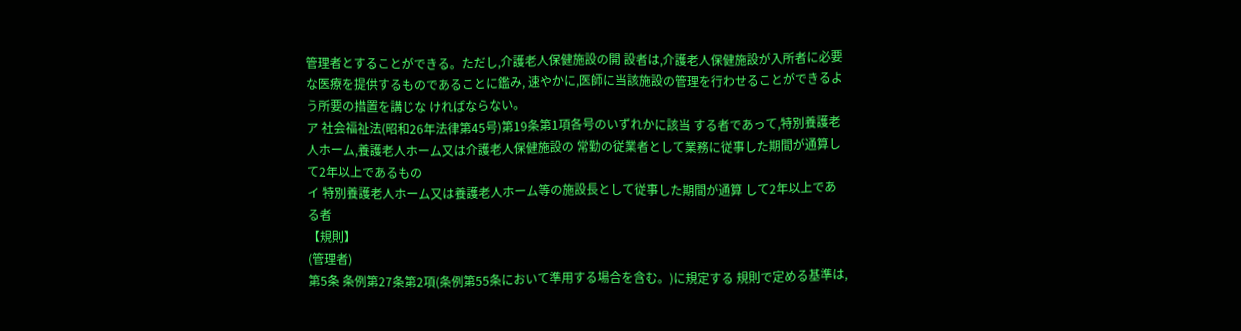管理者とすることができる。ただし,介護老人保健施設の開 設者は,介護老人保健施設が入所者に必要な医療を提供するものであることに鑑み, 速やかに,医師に当該施設の管理を行わせることができるよう所要の措置を講じな ければならない。
ア 社会福祉法(昭和26年法律第45号)第19条第1項各号のいずれかに該当 する者であって,特別養護老人ホーム,養護老人ホーム又は介護老人保健施設の 常勤の従業者として業務に従事した期間が通算して2年以上であるもの
イ 特別養護老人ホーム又は養護老人ホーム等の施設長として従事した期間が通算 して2年以上である者
【規則】
(管理者)
第5条 条例第27条第2項(条例第55条において準用する場合を含む。)に規定する 規則で定める基準は,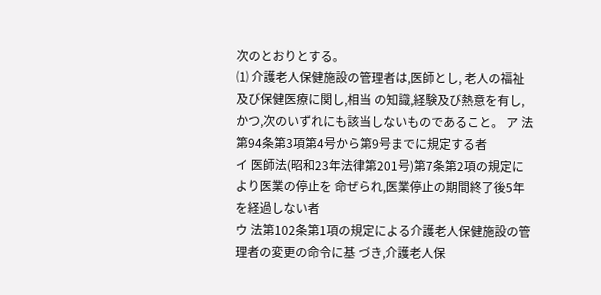次のとおりとする。
⑴ 介護老人保健施設の管理者は,医師とし, 老人の福祉及び保健医療に関し,相当 の知識,経験及び熱意を有し,かつ,次のいずれにも該当しないものであること。 ア 法第94条第3項第4号から第9号までに規定する者
イ 医師法(昭和23年法律第201号)第7条第2項の規定により医業の停止を 命ぜられ,医業停止の期間終了後5年を経過しない者
ウ 法第102条第1項の規定による介護老人保健施設の管理者の変更の命令に基 づき,介護老人保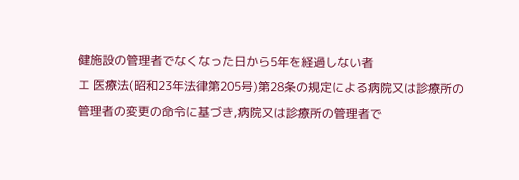健施設の管理者でなくなった日から5年を経過しない者
エ 医療法(昭和23年法律第205号)第28条の規定による病院又は診療所の 管理者の変更の命令に基づき,病院又は診療所の管理者で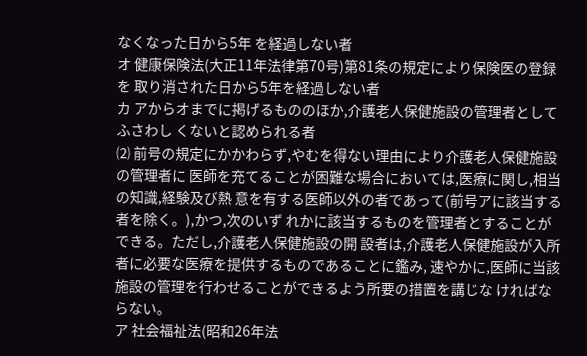なくなった日から5年 を経過しない者
オ 健康保険法(大正11年法律第70号)第81条の規定により保険医の登録を 取り消された日から5年を経過しない者
カ アからオまでに掲げるもののほか,介護老人保健施設の管理者としてふさわし くないと認められる者
⑵ 前号の規定にかかわらず,やむを得ない理由により介護老人保健施設の管理者に 医師を充てることが困難な場合においては,医療に関し,相当の知識,経験及び熱 意を有する医師以外の者であって(前号アに該当する者を除く。),かつ,次のいず れかに該当するものを管理者とすることができる。ただし,介護老人保健施設の開 設者は,介護老人保健施設が入所者に必要な医療を提供するものであることに鑑み, 速やかに,医師に当該施設の管理を行わせることができるよう所要の措置を講じな ければならない。
ア 社会福祉法(昭和26年法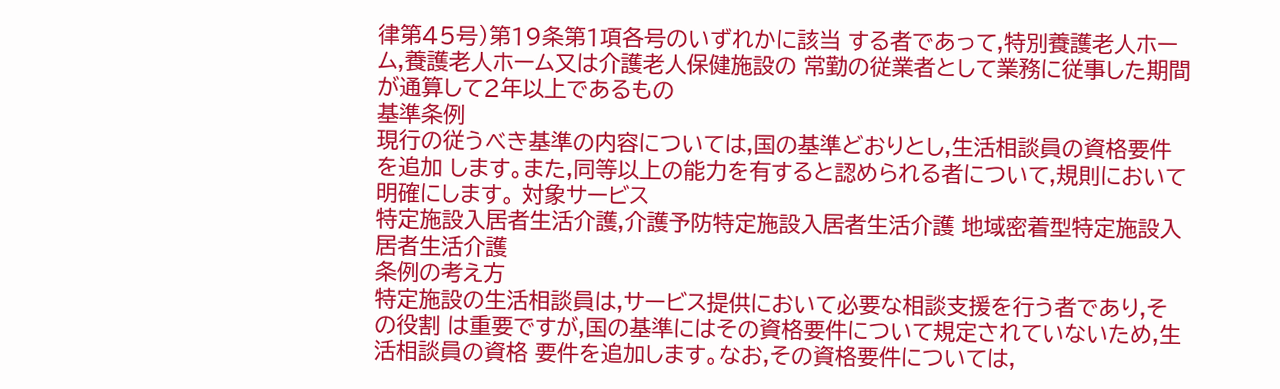律第45号)第19条第1項各号のいずれかに該当 する者であって,特別養護老人ホーム,養護老人ホーム又は介護老人保健施設の 常勤の従業者として業務に従事した期間が通算して2年以上であるもの
基準条例
現行の従うべき基準の内容については,国の基準どおりとし,生活相談員の資格要件を追加 します。また,同等以上の能力を有すると認められる者について,規則において明確にします。 対象サービス
特定施設入居者生活介護,介護予防特定施設入居者生活介護 地域密着型特定施設入居者生活介護
条例の考え方
特定施設の生活相談員は,サービス提供において必要な相談支援を行う者であり,その役割 は重要ですが,国の基準にはその資格要件について規定されていないため,生活相談員の資格 要件を追加します。なお,その資格要件については,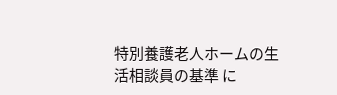特別養護老人ホームの生活相談員の基準 に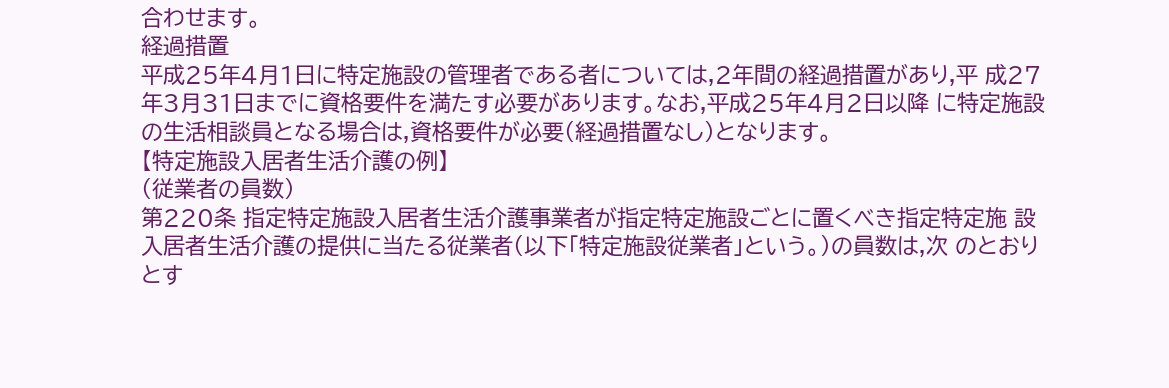合わせます。
経過措置
平成25年4月1日に特定施設の管理者である者については,2年間の経過措置があり,平 成27年3月31日までに資格要件を満たす必要があります。なお,平成25年4月2日以降 に特定施設の生活相談員となる場合は,資格要件が必要(経過措置なし)となります。
【特定施設入居者生活介護の例】
(従業者の員数)
第220条 指定特定施設入居者生活介護事業者が指定特定施設ごとに置くべき指定特定施 設入居者生活介護の提供に当たる従業者(以下「特定施設従業者」という。)の員数は,次 のとおりとす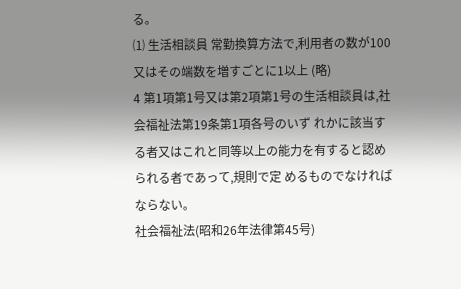る。
⑴ 生活相談員 常勤換算方法で,利用者の数が100又はその端数を増すごとに1以上 (略)
4 第1項第1号又は第2項第1号の生活相談員は,社会福祉法第19条第1項各号のいず れかに該当する者又はこれと同等以上の能力を有すると認められる者であって,規則で定 めるものでなければならない。
社会福祉法(昭和26年法律第45号)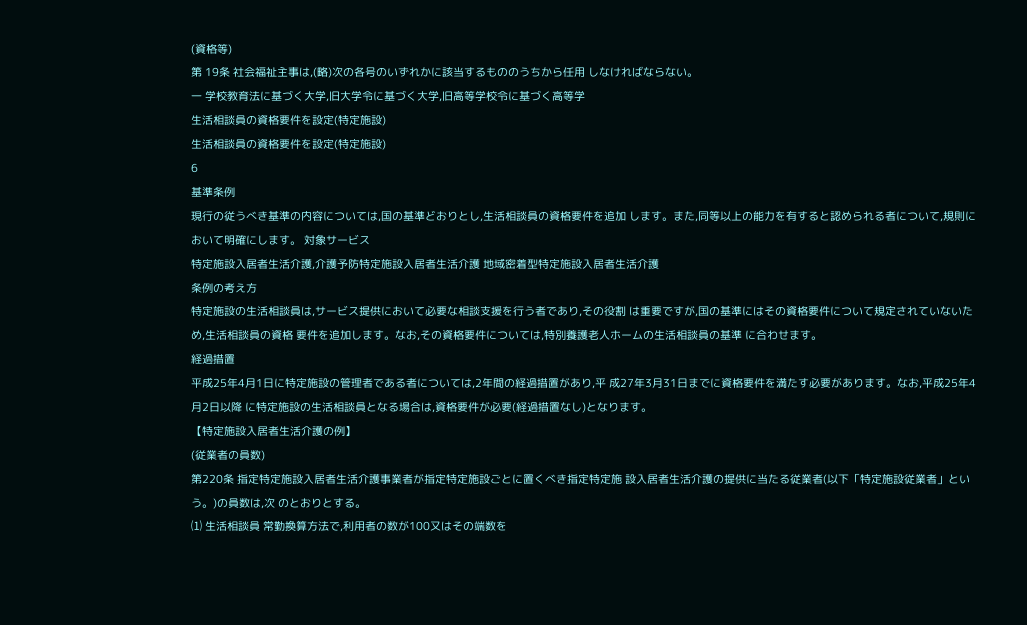(資格等)
第 19条 社会福祉主事は,(略)次の各号のいずれかに該当するもののうちから任用 しなければならない。
一 学校教育法に基づく大学,旧大学令に基づく大学,旧高等学校令に基づく高等学
生活相談員の資格要件を設定(特定施設)
生活相談員の資格要件を設定(特定施設)
6
基準条例
現行の従うべき基準の内容については,国の基準どおりとし,生活相談員の資格要件を追加 します。また,同等以上の能力を有すると認められる者について,規則において明確にします。 対象サービス
特定施設入居者生活介護,介護予防特定施設入居者生活介護 地域密着型特定施設入居者生活介護
条例の考え方
特定施設の生活相談員は,サービス提供において必要な相談支援を行う者であり,その役割 は重要ですが,国の基準にはその資格要件について規定されていないため,生活相談員の資格 要件を追加します。なお,その資格要件については,特別養護老人ホームの生活相談員の基準 に合わせます。
経過措置
平成25年4月1日に特定施設の管理者である者については,2年間の経過措置があり,平 成27年3月31日までに資格要件を満たす必要があります。なお,平成25年4月2日以降 に特定施設の生活相談員となる場合は,資格要件が必要(経過措置なし)となります。
【特定施設入居者生活介護の例】
(従業者の員数)
第220条 指定特定施設入居者生活介護事業者が指定特定施設ごとに置くべき指定特定施 設入居者生活介護の提供に当たる従業者(以下「特定施設従業者」という。)の員数は,次 のとおりとする。
⑴ 生活相談員 常勤換算方法で,利用者の数が100又はその端数を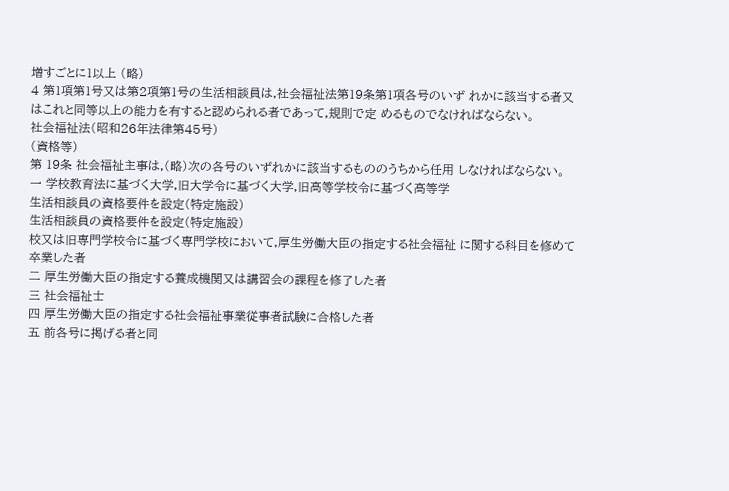増すごとに1以上 (略)
4 第1項第1号又は第2項第1号の生活相談員は,社会福祉法第19条第1項各号のいず れかに該当する者又はこれと同等以上の能力を有すると認められる者であって,規則で定 めるものでなければならない。
社会福祉法(昭和26年法律第45号)
(資格等)
第 19条 社会福祉主事は,(略)次の各号のいずれかに該当するもののうちから任用 しなければならない。
一 学校教育法に基づく大学,旧大学令に基づく大学,旧高等学校令に基づく高等学
生活相談員の資格要件を設定(特定施設)
生活相談員の資格要件を設定(特定施設)
校又は旧専門学校令に基づく専門学校において,厚生労働大臣の指定する社会福祉 に関する科目を修めて卒業した者
二 厚生労働大臣の指定する養成機関又は講習会の課程を修了した者
三 社会福祉士
四 厚生労働大臣の指定する社会福祉事業従事者試験に合格した者
五 前各号に掲げる者と同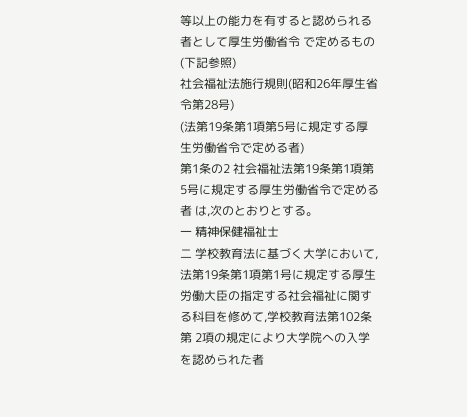等以上の能力を有すると認められる者として厚生労働省令 で定めるもの(下記参照)
社会福祉法施行規則(昭和26年厚生省令第28号)
(法第19条第1項第5号に規定する厚生労働省令で定める者)
第1条の2 社会福祉法第19条第1項第5号に規定する厚生労働省令で定める者 は,次のとおりとする。
一 精神保健福祉士
二 学校教育法に基づく大学において,法第19条第1項第1号に規定する厚生 労働大臣の指定する社会福祉に関する科目を修めて,学校教育法第102条第 2項の規定により大学院への入学を認められた者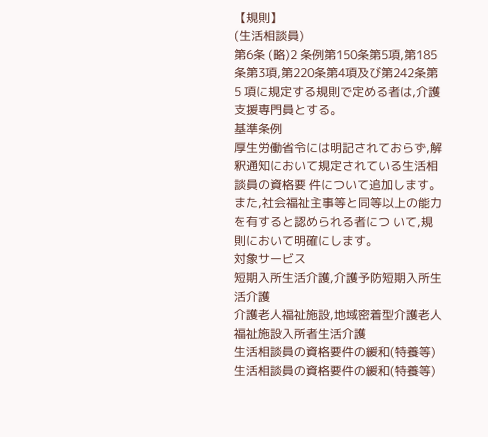【規則】
(生活相談員)
第6条 (略)2 条例第150条第5項,第185条第3項,第220条第4項及び第242条第5 項に規定する規則で定める者は,介護支援専門員とする。
基準条例
厚生労働省令には明記されておらず,解釈通知において規定されている生活相談員の資格要 件について追加します。また,社会福祉主事等と同等以上の能力を有すると認められる者につ いて,規則において明確にします。
対象サービス
短期入所生活介護,介護予防短期入所生活介護
介護老人福祉施設,地域密着型介護老人福祉施設入所者生活介護
生活相談員の資格要件の緩和(特養等)
生活相談員の資格要件の緩和(特養等)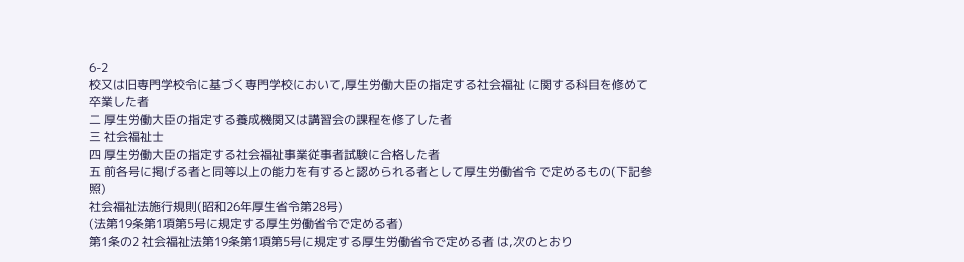6-2
校又は旧専門学校令に基づく専門学校において,厚生労働大臣の指定する社会福祉 に関する科目を修めて卒業した者
二 厚生労働大臣の指定する養成機関又は講習会の課程を修了した者
三 社会福祉士
四 厚生労働大臣の指定する社会福祉事業従事者試験に合格した者
五 前各号に掲げる者と同等以上の能力を有すると認められる者として厚生労働省令 で定めるもの(下記参照)
社会福祉法施行規則(昭和26年厚生省令第28号)
(法第19条第1項第5号に規定する厚生労働省令で定める者)
第1条の2 社会福祉法第19条第1項第5号に規定する厚生労働省令で定める者 は,次のとおり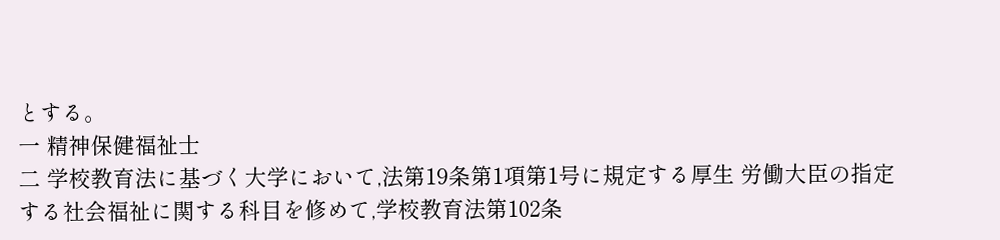とする。
一 精神保健福祉士
二 学校教育法に基づく大学において,法第19条第1項第1号に規定する厚生 労働大臣の指定する社会福祉に関する科目を修めて,学校教育法第102条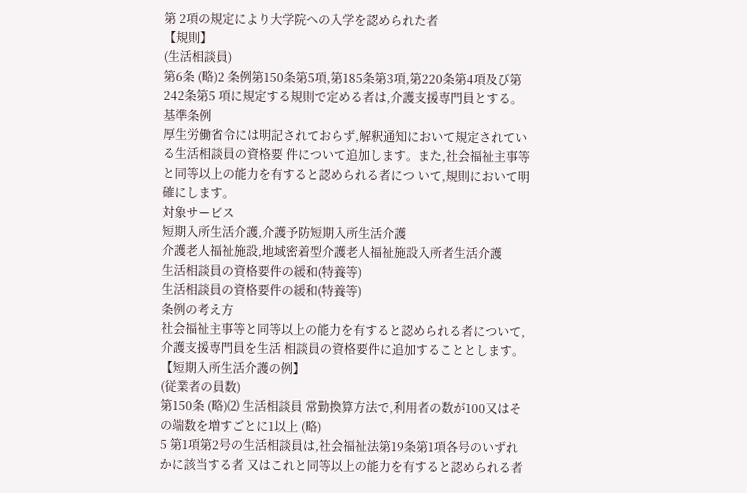第 2項の規定により大学院への入学を認められた者
【規則】
(生活相談員)
第6条 (略)2 条例第150条第5項,第185条第3項,第220条第4項及び第242条第5 項に規定する規則で定める者は,介護支援専門員とする。
基準条例
厚生労働省令には明記されておらず,解釈通知において規定されている生活相談員の資格要 件について追加します。また,社会福祉主事等と同等以上の能力を有すると認められる者につ いて,規則において明確にします。
対象サービス
短期入所生活介護,介護予防短期入所生活介護
介護老人福祉施設,地域密着型介護老人福祉施設入所者生活介護
生活相談員の資格要件の緩和(特養等)
生活相談員の資格要件の緩和(特養等)
条例の考え方
社会福祉主事等と同等以上の能力を有すると認められる者について,介護支援専門員を生活 相談員の資格要件に追加することとします。
【短期入所生活介護の例】
(従業者の員数)
第150条 (略)⑵ 生活相談員 常勤換算方法で,利用者の数が100又はその端数を増すごとに1以上 (略)
5 第1項第2号の生活相談員は,社会福祉法第19条第1項各号のいずれかに該当する者 又はこれと同等以上の能力を有すると認められる者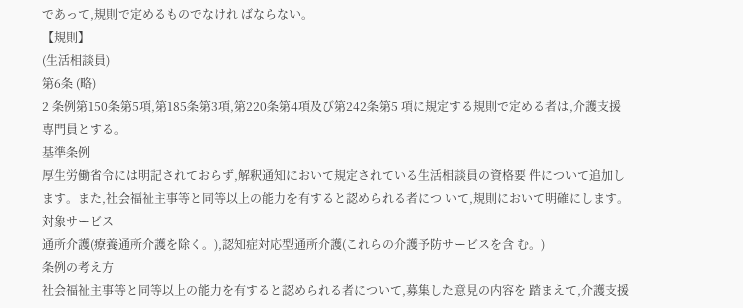であって,規則で定めるものでなけれ ばならない。
【規則】
(生活相談員)
第6条 (略)
2 条例第150条第5項,第185条第3項,第220条第4項及び第242条第5 項に規定する規則で定める者は,介護支援専門員とする。
基準条例
厚生労働省令には明記されておらず,解釈通知において規定されている生活相談員の資格要 件について追加します。また,社会福祉主事等と同等以上の能力を有すると認められる者につ いて,規則において明確にします。
対象サービス
通所介護(療養通所介護を除く。),認知症対応型通所介護(これらの介護予防サービスを含 む。)
条例の考え方
社会福祉主事等と同等以上の能力を有すると認められる者について,募集した意見の内容を 踏まえて,介護支援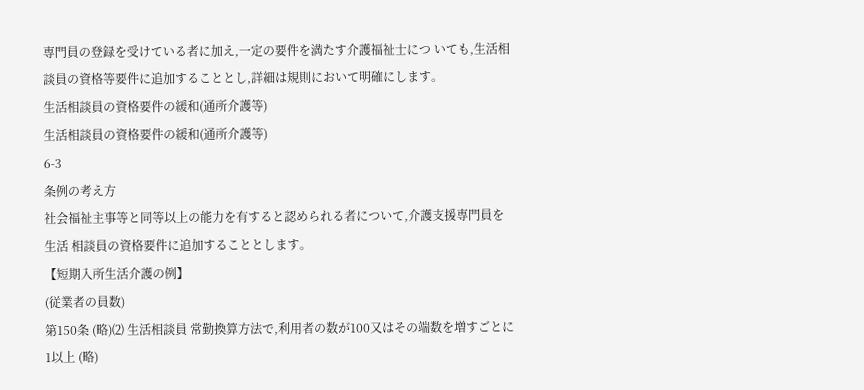専門員の登録を受けている者に加え,一定の要件を満たす介護福祉士につ いても,生活相談員の資格等要件に追加することとし,詳細は規則において明確にします。
生活相談員の資格要件の緩和(通所介護等)
生活相談員の資格要件の緩和(通所介護等)
6-3
条例の考え方
社会福祉主事等と同等以上の能力を有すると認められる者について,介護支援専門員を生活 相談員の資格要件に追加することとします。
【短期入所生活介護の例】
(従業者の員数)
第150条 (略)⑵ 生活相談員 常勤換算方法で,利用者の数が100又はその端数を増すごとに1以上 (略)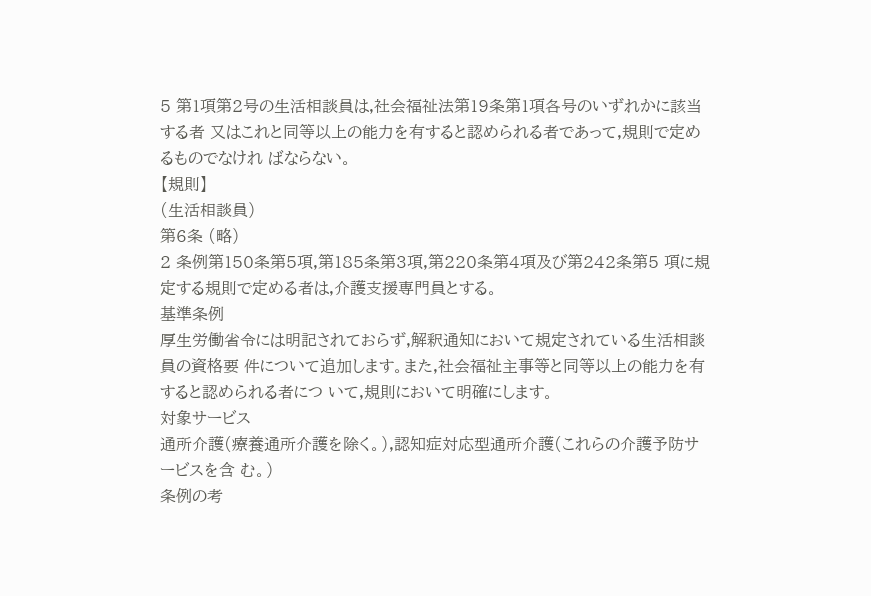5 第1項第2号の生活相談員は,社会福祉法第19条第1項各号のいずれかに該当する者 又はこれと同等以上の能力を有すると認められる者であって,規則で定めるものでなけれ ばならない。
【規則】
(生活相談員)
第6条 (略)
2 条例第150条第5項,第185条第3項,第220条第4項及び第242条第5 項に規定する規則で定める者は,介護支援専門員とする。
基準条例
厚生労働省令には明記されておらず,解釈通知において規定されている生活相談員の資格要 件について追加します。また,社会福祉主事等と同等以上の能力を有すると認められる者につ いて,規則において明確にします。
対象サービス
通所介護(療養通所介護を除く。),認知症対応型通所介護(これらの介護予防サービスを含 む。)
条例の考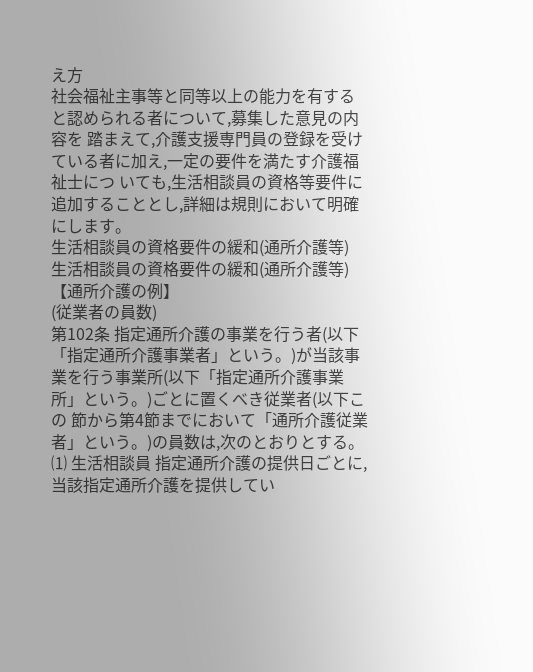え方
社会福祉主事等と同等以上の能力を有すると認められる者について,募集した意見の内容を 踏まえて,介護支援専門員の登録を受けている者に加え,一定の要件を満たす介護福祉士につ いても,生活相談員の資格等要件に追加することとし,詳細は規則において明確にします。
生活相談員の資格要件の緩和(通所介護等)
生活相談員の資格要件の緩和(通所介護等)
【通所介護の例】
(従業者の員数)
第102条 指定通所介護の事業を行う者(以下「指定通所介護事業者」という。)が当該事 業を行う事業所(以下「指定通所介護事業所」という。)ごとに置くべき従業者(以下この 節から第4節までにおいて「通所介護従業者」という。)の員数は,次のとおりとする。 ⑴ 生活相談員 指定通所介護の提供日ごとに,当該指定通所介護を提供してい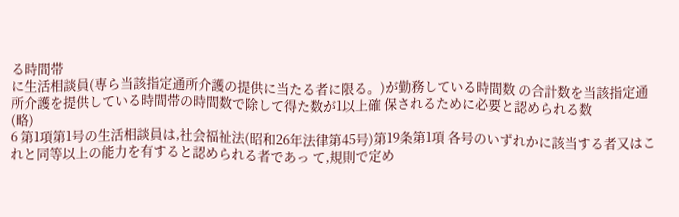る時間帯
に生活相談員(専ら当該指定通所介護の提供に当たる者に限る。)が勤務している時間数 の合計数を当該指定通所介護を提供している時間帯の時間数で除して得た数が1以上確 保されるために必要と認められる数
(略)
6 第1項第1号の生活相談員は,社会福祉法(昭和26年法律第45号)第19条第1項 各号のいずれかに該当する者又はこれと同等以上の能力を有すると認められる者であっ て,規則で定め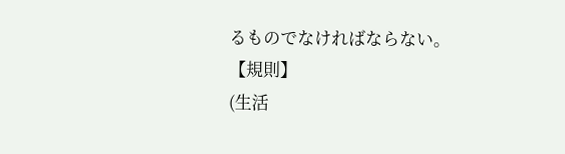るものでなければならない。
【規則】
(生活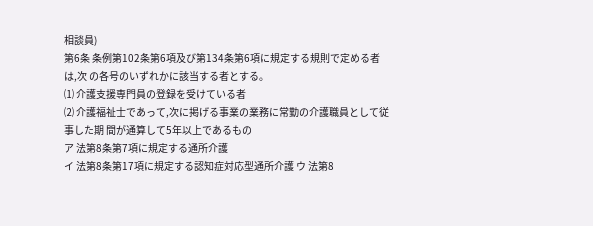相談員)
第6条 条例第102条第6項及び第134条第6項に規定する規則で定める者は,次 の各号のいずれかに該当する者とする。
⑴ 介護支援専門員の登録を受けている者
⑵ 介護福祉士であって,次に掲げる事業の業務に常勤の介護職員として従事した期 間が通算して5年以上であるもの
ア 法第8条第7項に規定する通所介護
イ 法第8条第17項に規定する認知症対応型通所介護 ウ 法第8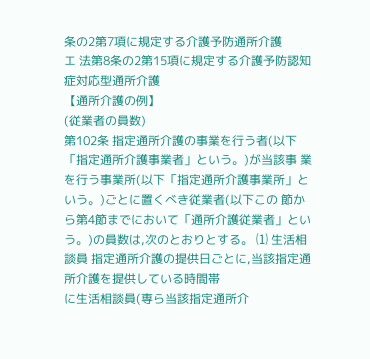条の2第7項に規定する介護予防通所介護
エ 法第8条の2第15項に規定する介護予防認知症対応型通所介護
【通所介護の例】
(従業者の員数)
第102条 指定通所介護の事業を行う者(以下「指定通所介護事業者」という。)が当該事 業を行う事業所(以下「指定通所介護事業所」という。)ごとに置くべき従業者(以下この 節から第4節までにおいて「通所介護従業者」という。)の員数は,次のとおりとする。 ⑴ 生活相談員 指定通所介護の提供日ごとに,当該指定通所介護を提供している時間帯
に生活相談員(専ら当該指定通所介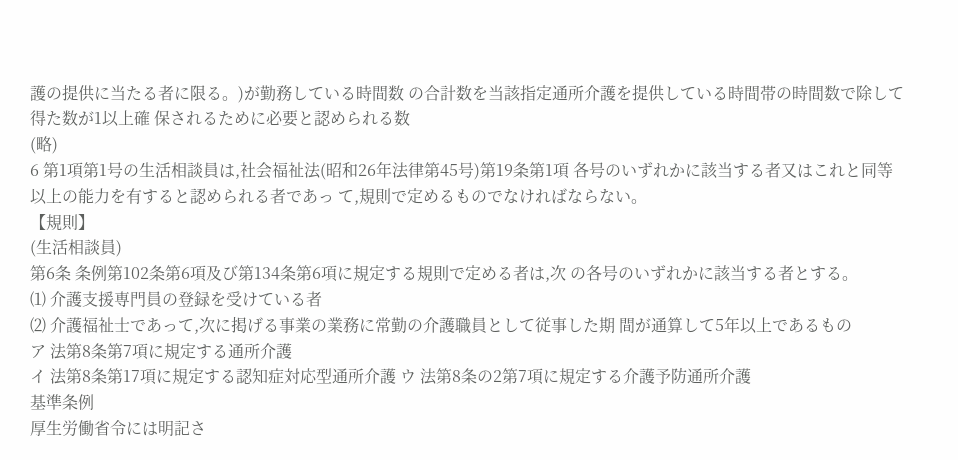護の提供に当たる者に限る。)が勤務している時間数 の合計数を当該指定通所介護を提供している時間帯の時間数で除して得た数が1以上確 保されるために必要と認められる数
(略)
6 第1項第1号の生活相談員は,社会福祉法(昭和26年法律第45号)第19条第1項 各号のいずれかに該当する者又はこれと同等以上の能力を有すると認められる者であっ て,規則で定めるものでなければならない。
【規則】
(生活相談員)
第6条 条例第102条第6項及び第134条第6項に規定する規則で定める者は,次 の各号のいずれかに該当する者とする。
⑴ 介護支援専門員の登録を受けている者
⑵ 介護福祉士であって,次に掲げる事業の業務に常勤の介護職員として従事した期 間が通算して5年以上であるもの
ア 法第8条第7項に規定する通所介護
イ 法第8条第17項に規定する認知症対応型通所介護 ウ 法第8条の2第7項に規定する介護予防通所介護
基準条例
厚生労働省令には明記さ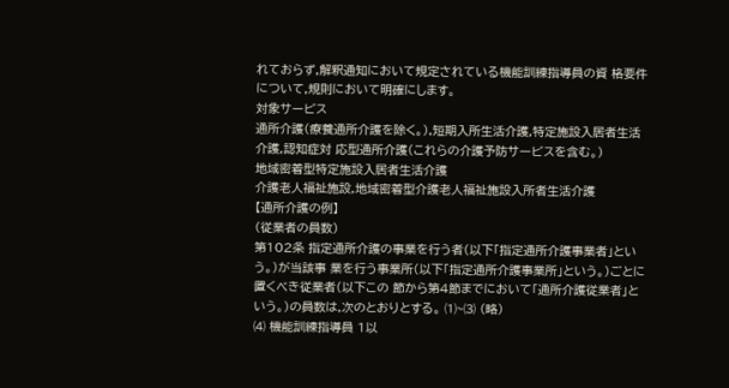れておらず,解釈通知において規定されている機能訓練指導員の資 格要件について,規則において明確にします。
対象サービス
通所介護(療養通所介護を除く。),短期入所生活介護,特定施設入居者生活介護,認知症対 応型通所介護(これらの介護予防サービスを含む。)
地域密着型特定施設入居者生活介護
介護老人福祉施設,地域密着型介護老人福祉施設入所者生活介護
【通所介護の例】
(従業者の員数)
第102条 指定通所介護の事業を行う者(以下「指定通所介護事業者」という。)が当該事 業を行う事業所(以下「指定通所介護事業所」という。)ごとに置くべき従業者(以下この 節から第4節までにおいて「通所介護従業者」という。)の員数は,次のとおりとする。 ⑴~⑶ (略)
⑷ 機能訓練指導員 1以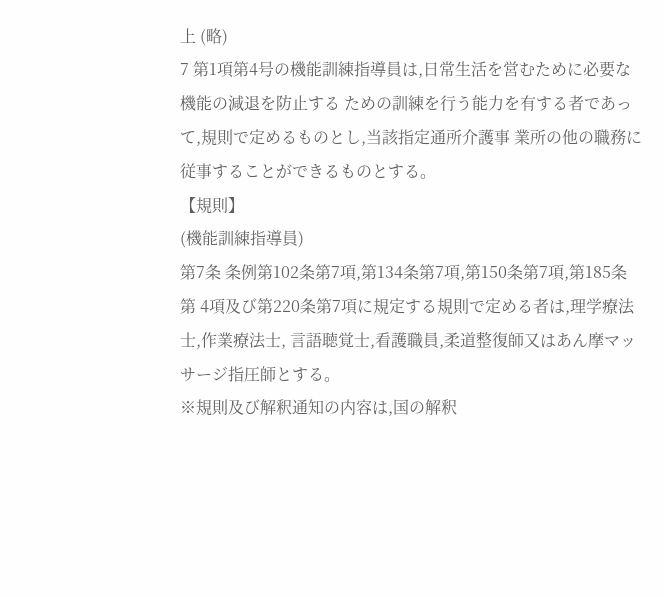上 (略)
7 第1項第4号の機能訓練指導員は,日常生活を営むために必要な機能の減退を防止する ための訓練を行う能力を有する者であって,規則で定めるものとし,当該指定通所介護事 業所の他の職務に従事することができるものとする。
【規則】
(機能訓練指導員)
第7条 条例第102条第7項,第134条第7項,第150条第7項,第185条第 4項及び第220条第7項に規定する規則で定める者は,理学療法士,作業療法士, 言語聴覚士,看護職員,柔道整復師又はあん摩マッサージ指圧師とする。
※規則及び解釈通知の内容は,国の解釈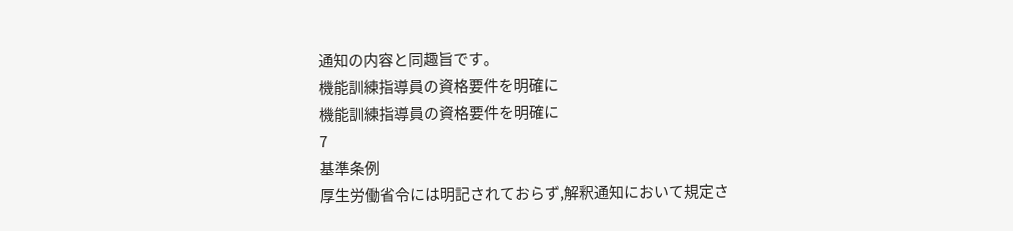通知の内容と同趣旨です。
機能訓練指導員の資格要件を明確に
機能訓練指導員の資格要件を明確に
7
基準条例
厚生労働省令には明記されておらず,解釈通知において規定さ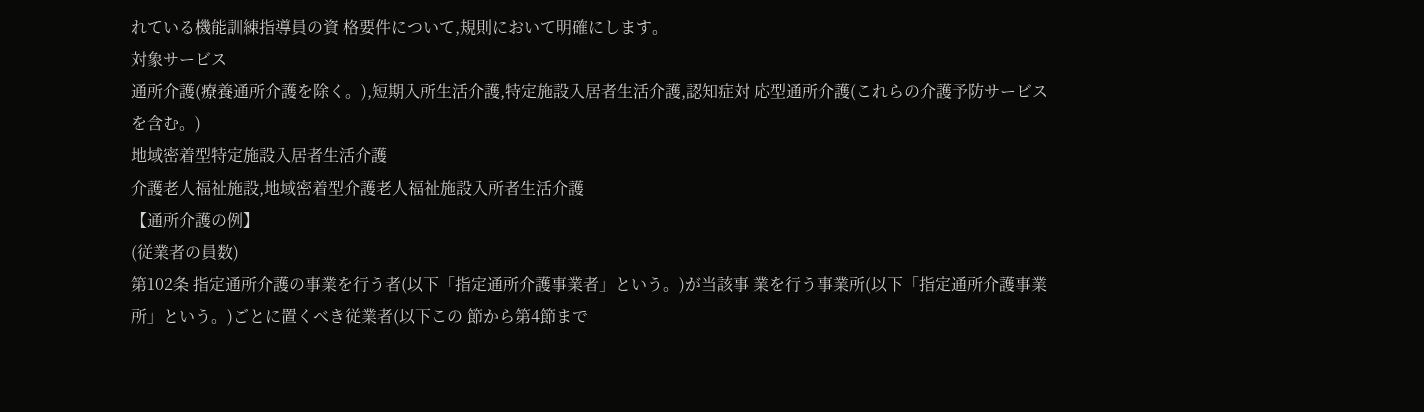れている機能訓練指導員の資 格要件について,規則において明確にします。
対象サービス
通所介護(療養通所介護を除く。),短期入所生活介護,特定施設入居者生活介護,認知症対 応型通所介護(これらの介護予防サービスを含む。)
地域密着型特定施設入居者生活介護
介護老人福祉施設,地域密着型介護老人福祉施設入所者生活介護
【通所介護の例】
(従業者の員数)
第102条 指定通所介護の事業を行う者(以下「指定通所介護事業者」という。)が当該事 業を行う事業所(以下「指定通所介護事業所」という。)ごとに置くべき従業者(以下この 節から第4節まで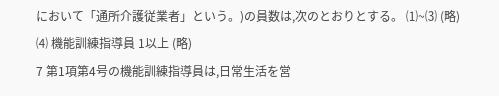において「通所介護従業者」という。)の員数は,次のとおりとする。 ⑴~⑶ (略)
⑷ 機能訓練指導員 1以上 (略)
7 第1項第4号の機能訓練指導員は,日常生活を営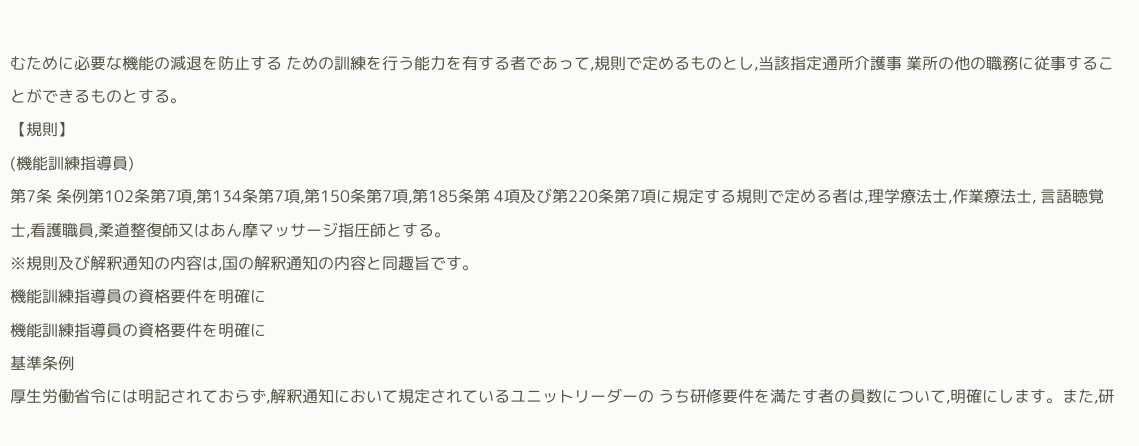むために必要な機能の減退を防止する ための訓練を行う能力を有する者であって,規則で定めるものとし,当該指定通所介護事 業所の他の職務に従事することができるものとする。
【規則】
(機能訓練指導員)
第7条 条例第102条第7項,第134条第7項,第150条第7項,第185条第 4項及び第220条第7項に規定する規則で定める者は,理学療法士,作業療法士, 言語聴覚士,看護職員,柔道整復師又はあん摩マッサージ指圧師とする。
※規則及び解釈通知の内容は,国の解釈通知の内容と同趣旨です。
機能訓練指導員の資格要件を明確に
機能訓練指導員の資格要件を明確に
基準条例
厚生労働省令には明記されておらず,解釈通知において規定されているユニットリーダーの うち研修要件を満たす者の員数について,明確にします。また,研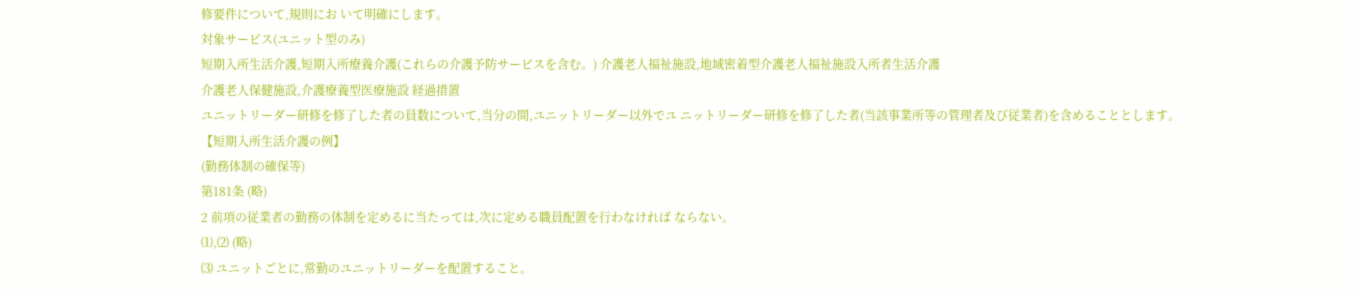修要件について,規則にお いて明確にします。
対象サービス(ユニット型のみ)
短期入所生活介護,短期入所療養介護(これらの介護予防サービスを含む。) 介護老人福祉施設,地域密着型介護老人福祉施設入所者生活介護
介護老人保健施設,介護療養型医療施設 経過措置
ユニットリーダー研修を修了した者の員数について,当分の間,ユニットリーダー以外でユ ニットリーダー研修を修了した者(当該事業所等の管理者及び従業者)を含めることとします。
【短期入所生活介護の例】
(勤務体制の確保等)
第181条 (略)
2 前項の従業者の勤務の体制を定めるに当たっては,次に定める職員配置を行わなければ ならない。
⑴,⑵ (略)
⑶ ユニットごとに,常勤のユニットリーダーを配置すること。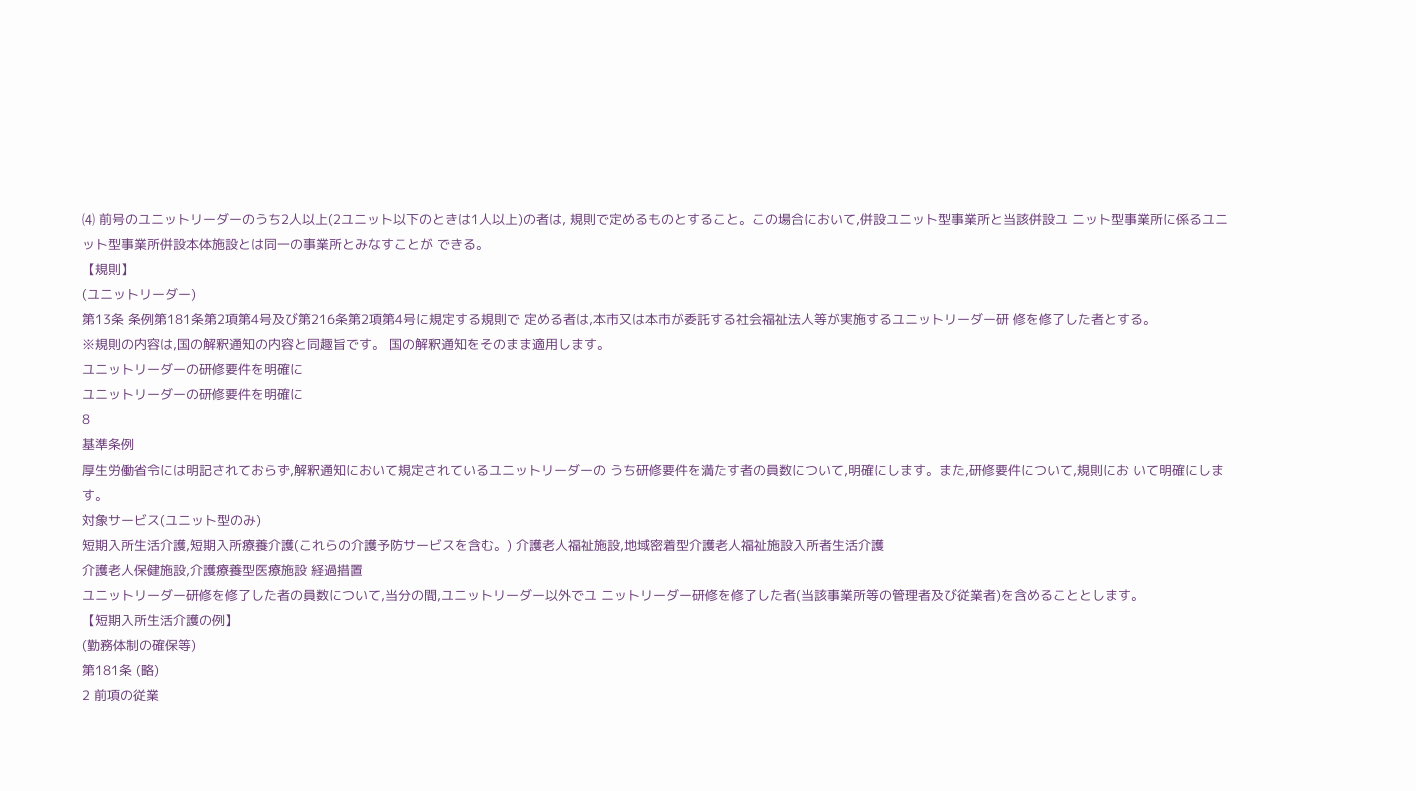⑷ 前号のユニットリーダーのうち2人以上(2ユニット以下のときは1人以上)の者は, 規則で定めるものとすること。この場合において,併設ユニット型事業所と当該併設ユ ニット型事業所に係るユニット型事業所併設本体施設とは同一の事業所とみなすことが できる。
【規則】
(ユニットリーダー)
第13条 条例第181条第2項第4号及び第216条第2項第4号に規定する規則で 定める者は,本市又は本市が委託する社会福祉法人等が実施するユニットリーダー研 修を修了した者とする。
※規則の内容は,国の解釈通知の内容と同趣旨です。 国の解釈通知をそのまま適用します。
ユニットリーダーの研修要件を明確に
ユニットリーダーの研修要件を明確に
8
基準条例
厚生労働省令には明記されておらず,解釈通知において規定されているユニットリーダーの うち研修要件を満たす者の員数について,明確にします。また,研修要件について,規則にお いて明確にします。
対象サービス(ユニット型のみ)
短期入所生活介護,短期入所療養介護(これらの介護予防サービスを含む。) 介護老人福祉施設,地域密着型介護老人福祉施設入所者生活介護
介護老人保健施設,介護療養型医療施設 経過措置
ユニットリーダー研修を修了した者の員数について,当分の間,ユニットリーダー以外でユ ニットリーダー研修を修了した者(当該事業所等の管理者及び従業者)を含めることとします。
【短期入所生活介護の例】
(勤務体制の確保等)
第181条 (略)
2 前項の従業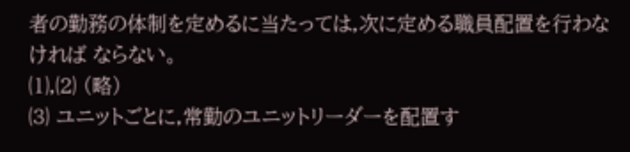者の勤務の体制を定めるに当たっては,次に定める職員配置を行わなければ ならない。
⑴,⑵ (略)
⑶ ユニットごとに,常勤のユニットリーダーを配置す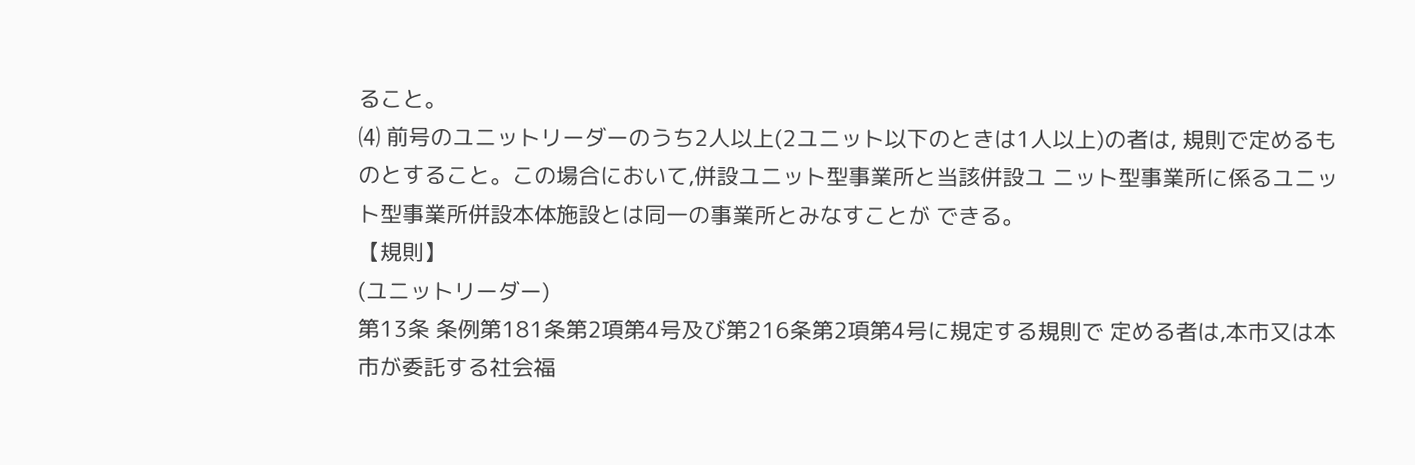ること。
⑷ 前号のユニットリーダーのうち2人以上(2ユニット以下のときは1人以上)の者は, 規則で定めるものとすること。この場合において,併設ユニット型事業所と当該併設ユ ニット型事業所に係るユニット型事業所併設本体施設とは同一の事業所とみなすことが できる。
【規則】
(ユニットリーダー)
第13条 条例第181条第2項第4号及び第216条第2項第4号に規定する規則で 定める者は,本市又は本市が委託する社会福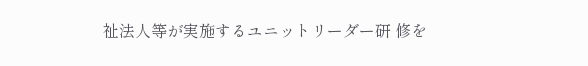祉法人等が実施するユニットリーダー研 修を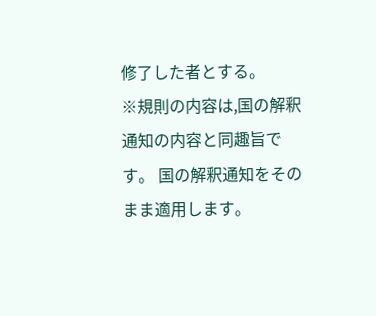修了した者とする。
※規則の内容は,国の解釈通知の内容と同趣旨です。 国の解釈通知をそのまま適用します。